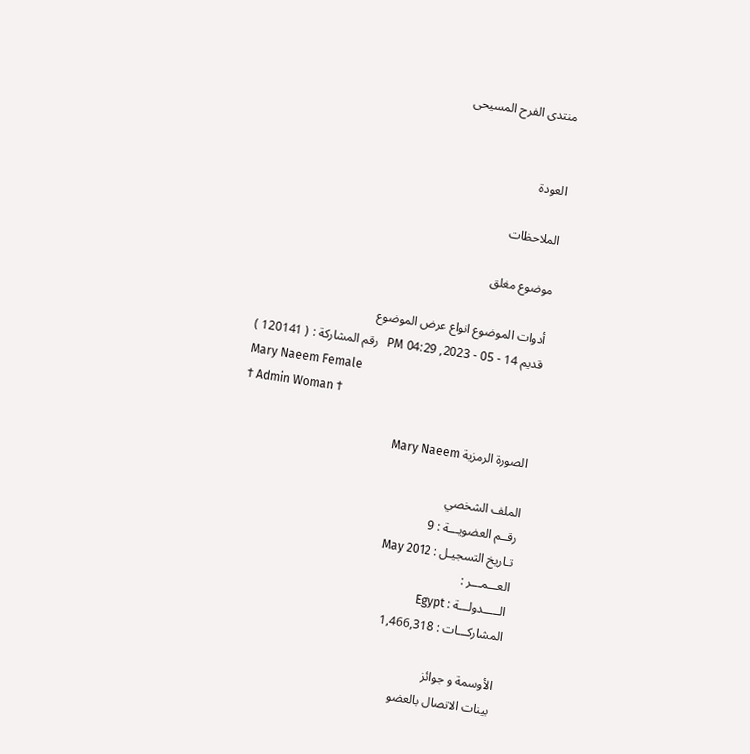منتدى الفرح المسيحى


العودة

الملاحظات

موضوع مغلق

أدوات الموضوع انواع عرض الموضوع
قديم 14 - 05 - 2023, 04:29 PM   رقم المشاركة : ( 120141 )
Mary Naeem Female
† Admin Woman †

الصورة الرمزية Mary Naeem

الملف الشخصي
رقــم العضويـــة : 9
تـاريخ التسجيـل : May 2012
العـــمـــر :
الـــــدولـــة : Egypt
المشاركـــات : 1,466,318

 الأوسمة و جوائز
 بينات الاتصال بالعضو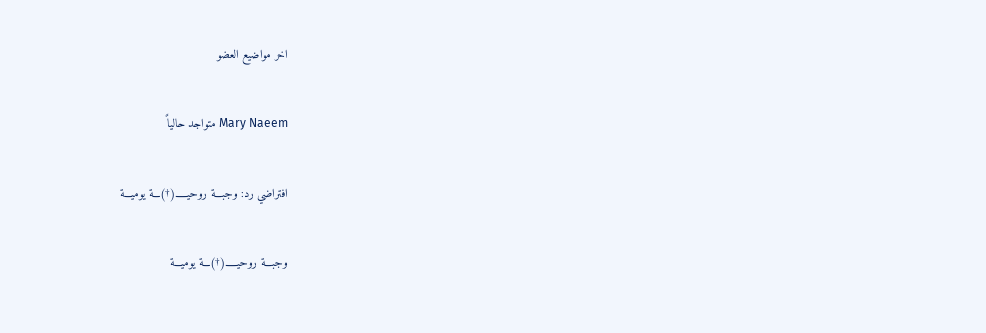اخر مواضيع العضو

Mary Naeem متواجد حالياً

افتراضي رد: وجبـــة روحيـــــ(†)ـــة يوميـــة

وجبـــة روحيـــــ(†)ـــة يوميـــة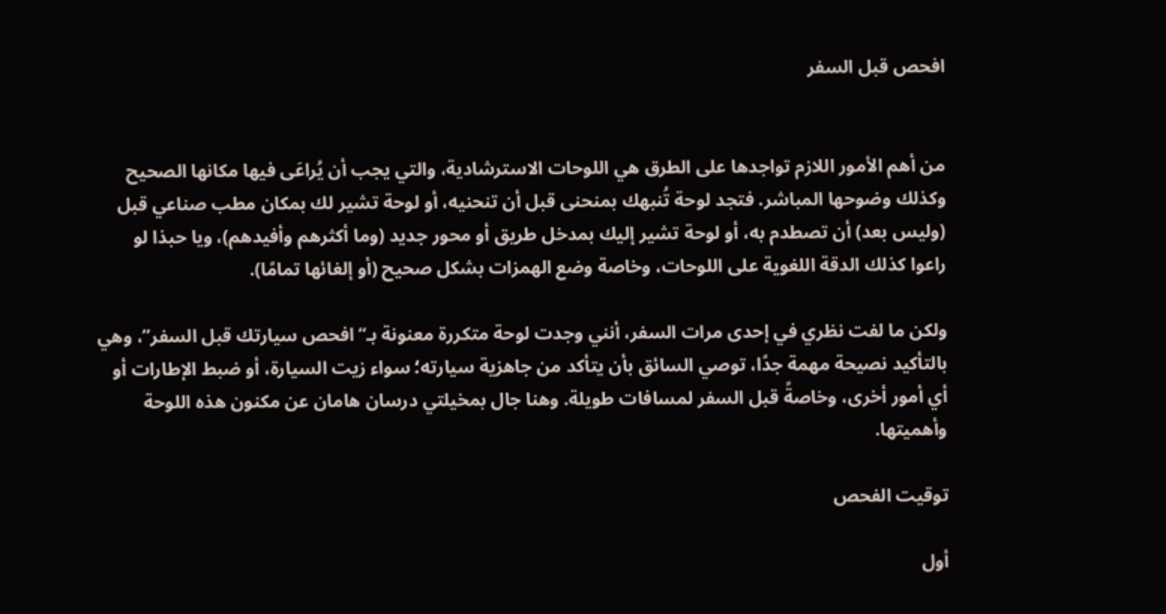افحص قبل السفر


من أهم الأمور اللازم تواجدها على الطرق هي اللوحات الاسترشادية، والتي يجب أن يُراعَى فيها مكانها الصحيح وكذلك وضوحها المباشر. فتجد لوحة تُنبهك بمنحنى قبل أن تنحنيه، أو لوحة تشير لك بمكان مطب صناعي قبل (وليس بعد) أن تصطدم به، أو لوحة تشير إليك بمدخل طريق أو محور جديد (وما أكثرهم وأفيدهم)، ويا حبذا لو راعوا كذلك الدقة اللغوية على اللوحات، وخاصة وضع الهمزات بشكل صحيح (أو إلغائها تمامًا).

ولكن ما لفت نظري في إحدى مرات السفر، أنني وجدت لوحة متكررة معنونة بـ“افحص سيارتك قبل السفر”، وهي بالتأكيد نصيحة مهمة جدًا، توصي السائق بأن يتأكد من جاهزية سيارته؛ سواء زيت السيارة، أو ضبط الإطارات أو أي أمور أخرى، وخاصةً قبل السفر لمسافات طويلة. وهنا جال بمخيلتي درسان هامان عن مكنون هذه اللوحة وأهميتها.

توقيت الفحص

أول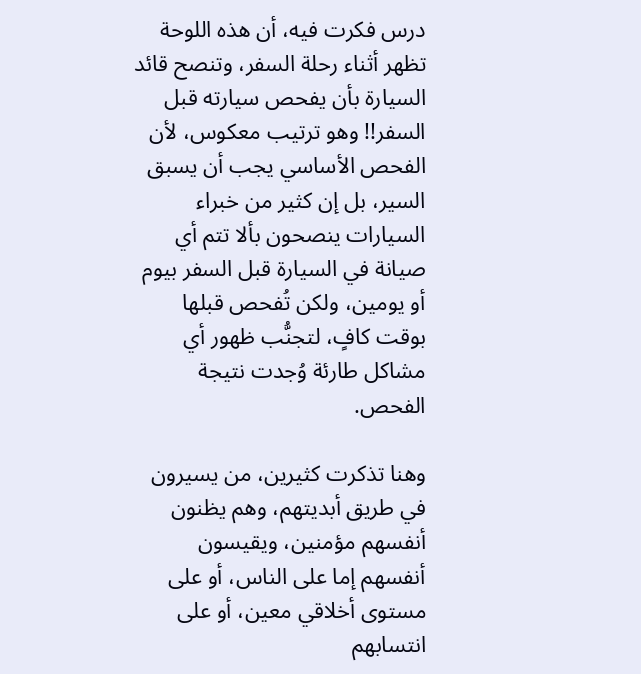درس فكرت فيه، أن هذه اللوحة تظهر أثناء رحلة السفر، وتنصح قائد السيارة بأن يفحص سيارته قبل السفر!! وهو ترتيب معكوس، لأن الفحص الأساسي يجب أن يسبق السير، بل إن كثير من خبراء السيارات ينصحون بألا تتم أي صيانة في السيارة قبل السفر بيوم أو يومين، ولكن تُفحص قبلها بوقت كافٍ، لتجنُّب ظهور أي مشاكل طارئة وُجدت نتيجة الفحص.

وهنا تذكرت كثيرين، من يسيرون في طريق أبديتهم، وهم يظنون أنفسهم مؤمنين، ويقيسون أنفسهم إما على الناس، أو على مستوى أخلاقي معين، أو على انتسابهم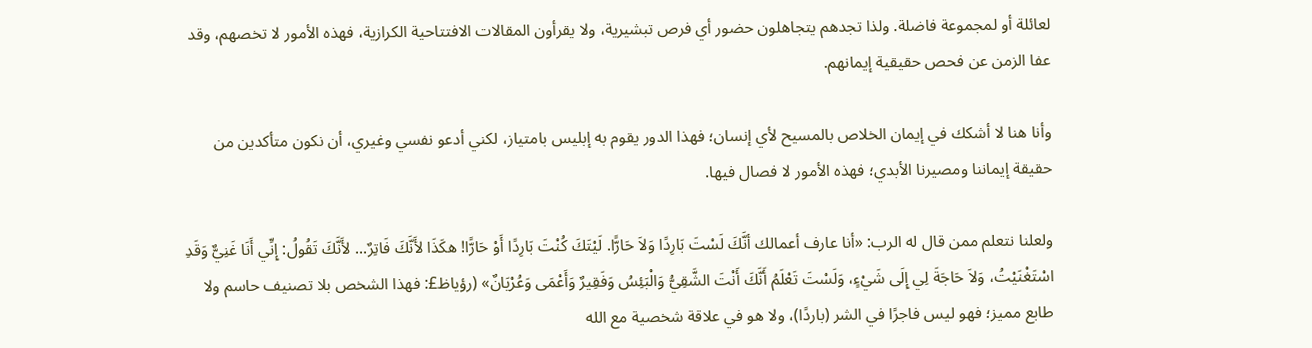لعائلة أو لمجموعة فاضلة. ولذا تجدهم يتجاهلون حضور أي فرص تبشيرية، ولا يقرأون المقالات الافتتاحية الكرازية، فهذه الأمور لا تخصهم، وقد عفا الزمن عن فحص حقيقية إيمانهم.

وأنا هنا لا أشكك في إيمان الخلاص بالمسيح لأي إنسان؛ فهذا الدور يقوم به إبليس بامتياز، لكني أدعو نفسي وغيري، أن نكون متأكدين من حقيقة إيماننا ومصيرنا الأبدي؛ فهذه الأمور لا فصال فيها.

ولعلنا نتعلم ممن قال له الرب: «أنا عارف أعمالك أنَّكَ لَسْتَ بَارِدًا وَلاَ حَارًّا. لَيْتَكَ كُنْتَ بَارِدًا أَوْ حَارًّا! هكَذَا لأَنَّكَ فَاتِرٌ... لأَنَّكَ تَقُولُ: إِنِّي أَنَا غَنِيٌّ وَقَدِ اسْتَغْنَيْتُ، وَلاَ حَاجَةَ لِي إِلَى شَيْءٍ، وَلَسْتَ تَعْلَمُ أَنَّكَ أَنْتَ الشَّقِيُّ وَالْبَئِسُ وَفَقِيرٌ وَأَعْمَى وَعُرْيَانٌ» (رؤياظ£: فهذا الشخص بلا تصنيف حاسم ولا طابع مميز؛ فهو ليس فاجرًا في الشر (باردًا)، ولا هو في علاقة شخصية مع الله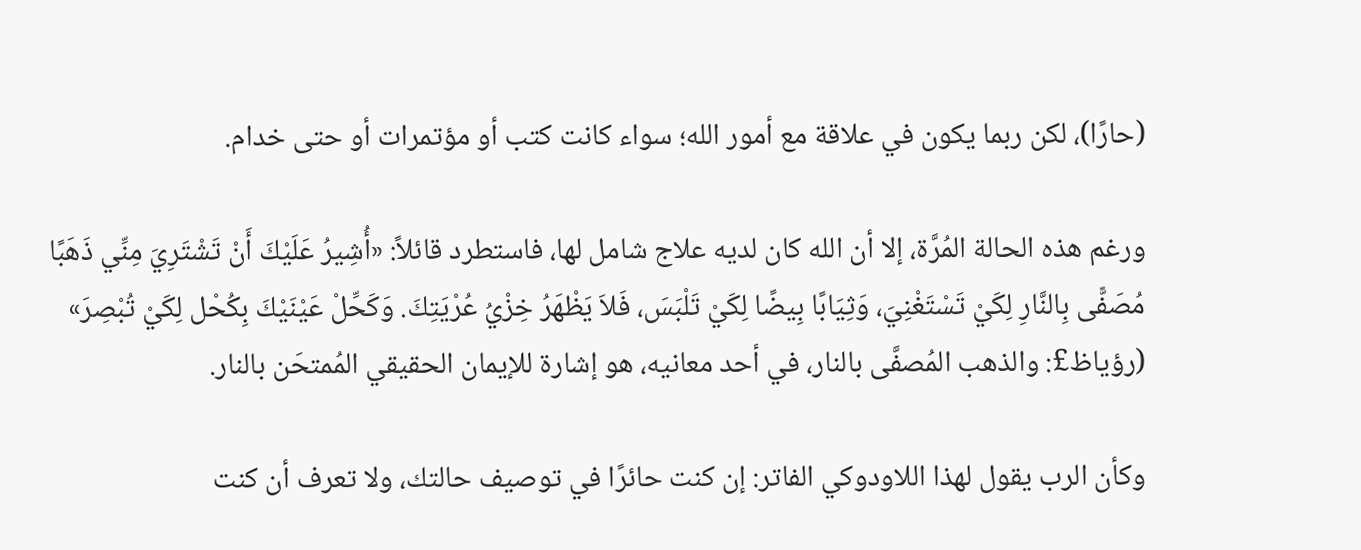(حارًا)، لكن ربما يكون في علاقة مع أمور الله؛ سواء كانت كتب أو مؤتمرات أو حتى خدام.

ورغم هذه الحالة المُرَّة، إلا أن الله كان لديه علاج شامل لها، فاستطرد قائلاً: «أُشِيرُ عَلَيْكَ أَنْ تَشْتَرِيَ مِنِّي ذَهَبًا مُصَفًّى بِالنَّارِ لِكَيْ تَسْتَغْنِيَ، وَثِيَابًا بِيضًا لِكَيْ تَلْبَسَ، فَلاَ يَظْهَرُ خِزْيُ عُرْيَتِكَ. وَكَحِّلْ عَيْنَيْكَ بِكُحْل لِكَيْ تُبْصِرَ» (رؤياظ£: والذهب المُصفَّى بالنار، في أحد معانيه، هو إشارة للإيمان الحقيقي المُمتحَن بالنار.

وكأن الرب يقول لهذا اللاودوكي الفاتر: إن كنت حائرًا في توصيف حالتك، ولا تعرف أن كنت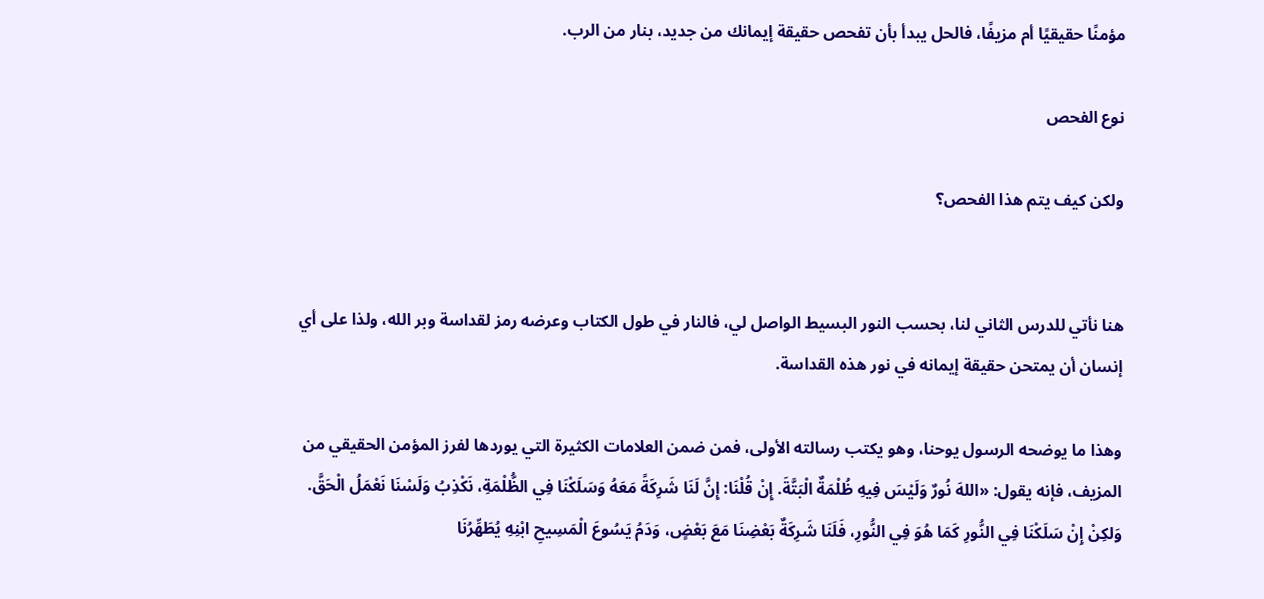مؤمنًا حقيقيًا أم مزيفًا، فالحل يبدأ بأن تفحص حقيقة إيمانك من جديد، بنار من الرب.

نوع الفحص

ولكن كيف يتم هذا الفحص؟


هنا نأتي للدرس الثاني لنا، بحسب النور البسيط الواصل لي، فالنار في طول الكتاب وعرضه رمز لقداسة وبر الله، ولذا على أي إنسان أن يمتحن حقيقة إيمانه في نور هذه القداسة.

وهذا ما يوضحه الرسول يوحنا، وهو يكتب رسالته الأولى، فمن ضمن العلامات الكثيرة التي يوردها لفرز المؤمن الحقيقي من المزيف، فإنه يقول: «اللهَ نُورٌ وَلَيْسَ فِيهِ ظُلْمَةٌ الْبَتَّةَ. إِنْ قُلْنَا: إِنَّ لَنَا شَرِكَةً مَعَهُ وَسَلَكْنَا فِي الظُّلْمَةِ، نَكْذِبُ وَلَسْنَا نَعْمَلُ الْحَقَّ. وَلكِنْ إِنْ سَلَكْنَا فِي النُّورِ كَمَا هُوَ فِي النُّورِ، فَلَنَا شَرِكَةٌ بَعْضِنَا مَعَ بَعْضٍ، وَدَمُ يَسُوعَ الْمَسِيحِ ابْنِهِ يُطَهِّرُنَا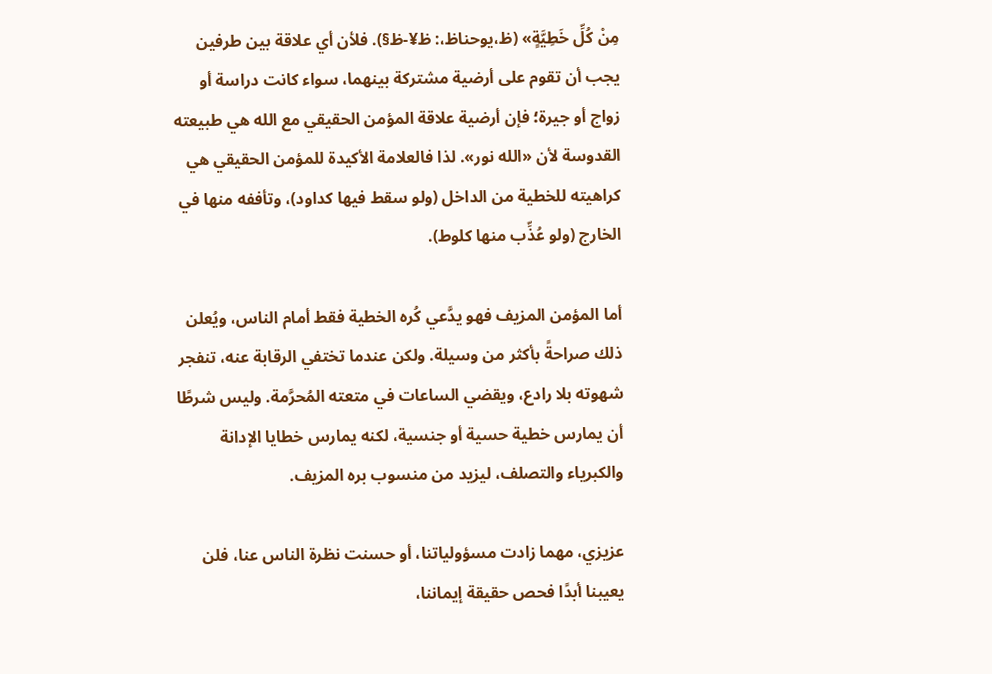مِنْ كُلِّ خَطِيَّةٍ» (ظ،يوحناظ،: ظ¥-ظ§). فلأن أي علاقة بين طرفين يجب أن تقوم على أرضية مشتركة بينهما، سواء كانت دراسة أو زواج أو جيرة؛ فإن أرضية علاقة المؤمن الحقيقي مع الله هي طبيعته القدوسة لأن «الله نور». لذا فالعلامة الأكيدة للمؤمن الحقيقي هي كراهيته للخطية من الداخل (ولو سقط فيها كداود)، وتأففه منها في الخارج (ولو عُذِّب منها كلوط).

أما المؤمن المزيف فهو يدَّعي كُره الخطية فقط أمام الناس، ويُعلن ذلك صراحةً بأكثر من وسيلة. ولكن عندما تختفي الرقابة عنه، تنفجر شهوته بلا رادع، ويقضي الساعات في متعته المُحرَّمة. وليس شرطًا أن يمارس خطية حسية أو جنسية، لكنه يمارس خطايا الإدانة والكبرياء والتصلف، ليزيد من منسوب بره المزيف.

عزيزي، مهما زادت مسؤولياتنا، أو حسنت نظرة الناس عنا، فلن يعيبنا أبدًا فحص حقيقة إيماننا،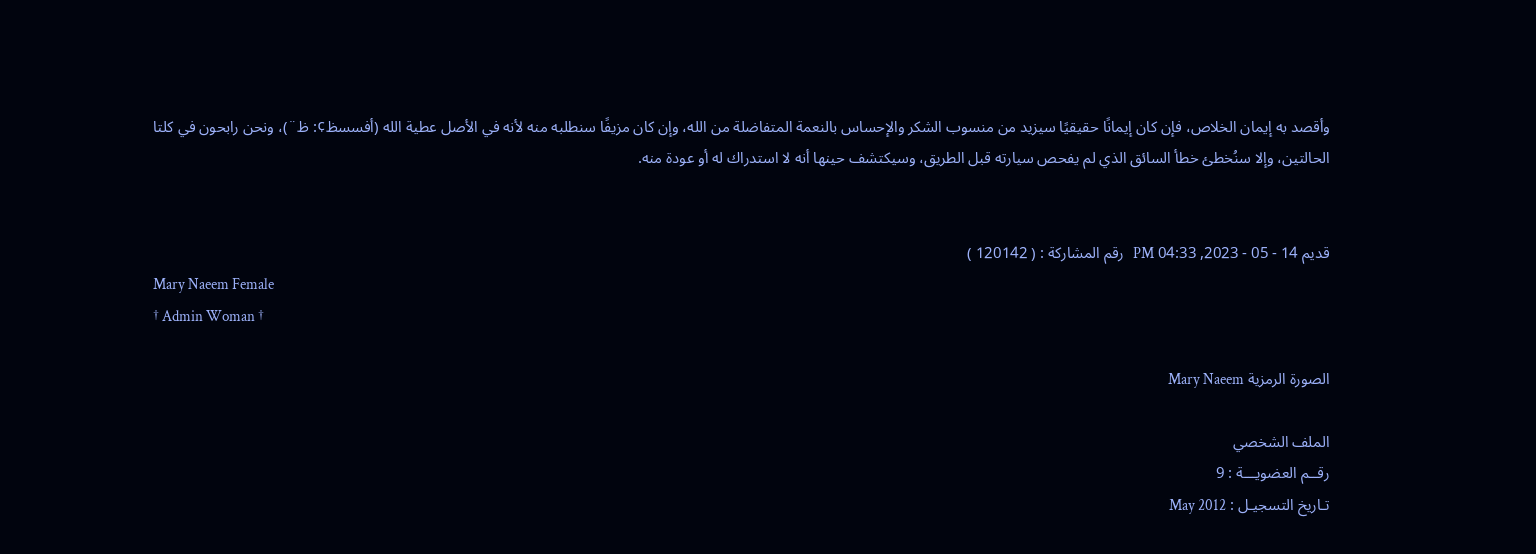وأقصد به إيمان الخلاص، فإن كان إيمانًا حقيقيًا سيزيد من منسوب الشكر والإحساس بالنعمة المتفاضلة من الله، وإن كان مزيفًا سنطلبه منه لأنه في الأصل عطية الله (أفسسظ¢: ظ¨)، ونحن رابحون في كلتا الحالتين، وإلا سنُخطئ خطأ السائق الذي لم يفحص سيارته قبل الطريق، وسيكتشف حينها أنه لا استدراك له أو عودة منه.


قديم 14 - 05 - 2023, 04:33 PM   رقم المشاركة : ( 120142 )
Mary Naeem Female
† Admin Woman †

الصورة الرمزية Mary Naeem

الملف الشخصي
رقــم العضويـــة : 9
تـاريخ التسجيـل : May 2012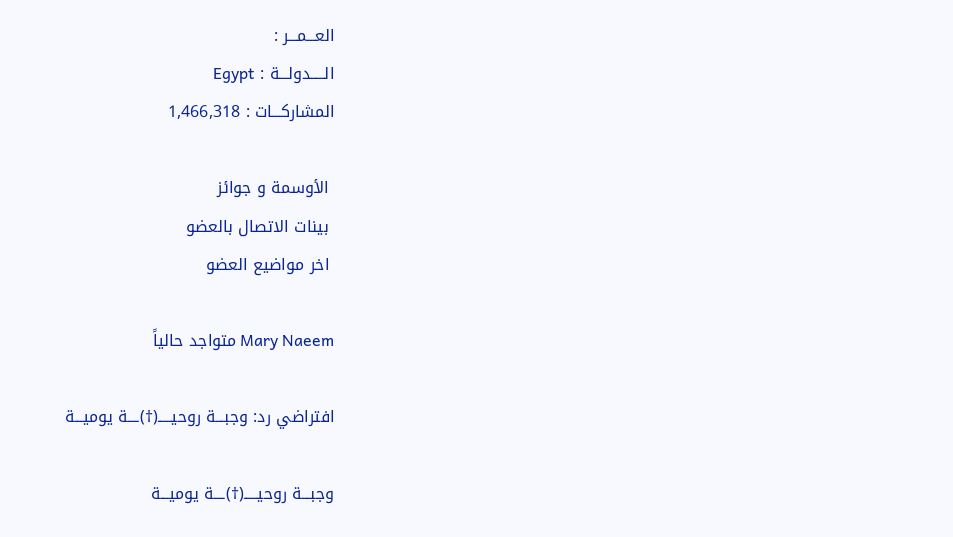العـــمـــر :
الـــــدولـــة : Egypt
المشاركـــات : 1,466,318

 الأوسمة و جوائز
 بينات الاتصال بالعضو
 اخر مواضيع العضو

Mary Naeem متواجد حالياً

افتراضي رد: وجبـــة روحيـــــ(†)ـــة يوميـــة

وجبـــة روحيـــــ(†)ـــة يوميـــة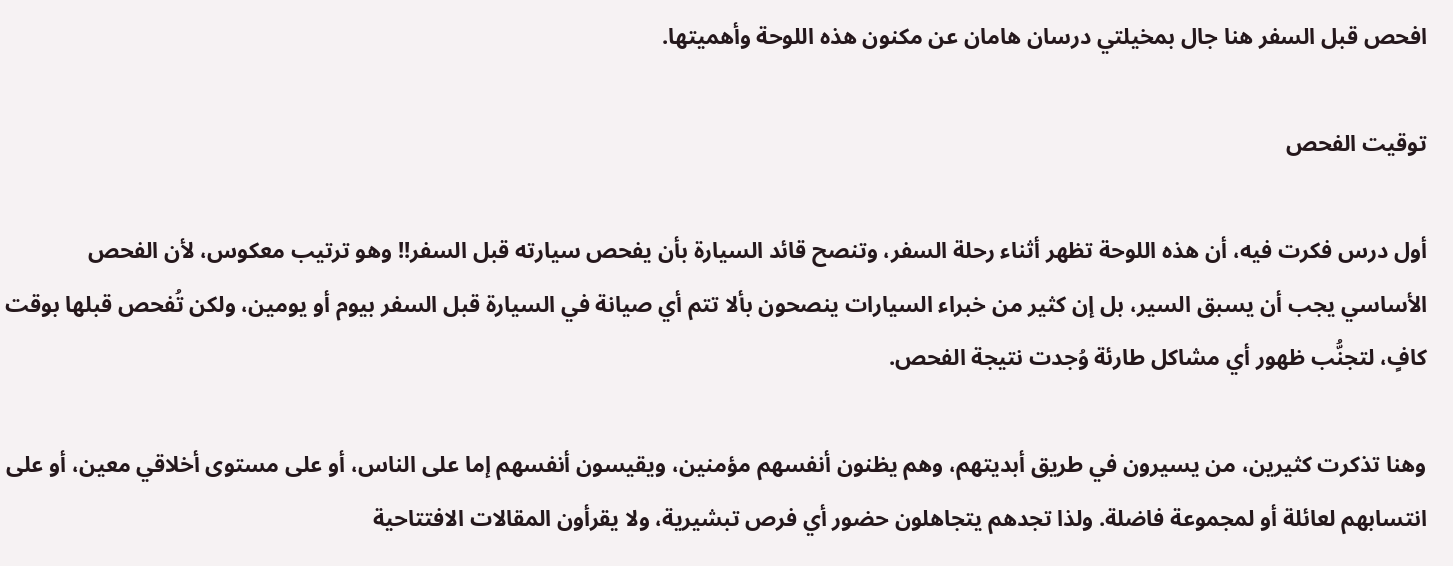افحص قبل السفر هنا جال بمخيلتي درسان هامان عن مكنون هذه اللوحة وأهميتها.

توقيت الفحص

أول درس فكرت فيه، أن هذه اللوحة تظهر أثناء رحلة السفر، وتنصح قائد السيارة بأن يفحص سيارته قبل السفر!! وهو ترتيب معكوس، لأن الفحص الأساسي يجب أن يسبق السير، بل إن كثير من خبراء السيارات ينصحون بألا تتم أي صيانة في السيارة قبل السفر بيوم أو يومين، ولكن تُفحص قبلها بوقت كافٍ، لتجنُّب ظهور أي مشاكل طارئة وُجدت نتيجة الفحص.

وهنا تذكرت كثيرين، من يسيرون في طريق أبديتهم، وهم يظنون أنفسهم مؤمنين، ويقيسون أنفسهم إما على الناس، أو على مستوى أخلاقي معين، أو على انتسابهم لعائلة أو لمجموعة فاضلة. ولذا تجدهم يتجاهلون حضور أي فرص تبشيرية، ولا يقرأون المقالات الافتتاحية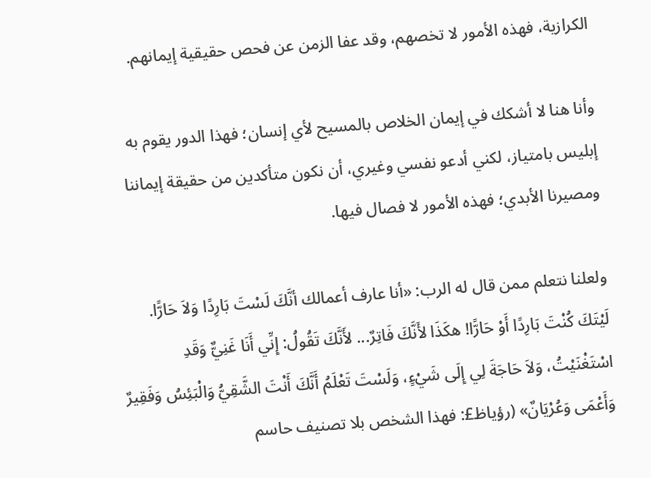الكرازية، فهذه الأمور لا تخصهم، وقد عفا الزمن عن فحص حقيقية إيمانهم.

وأنا هنا لا أشكك في إيمان الخلاص بالمسيح لأي إنسان؛ فهذا الدور يقوم به إبليس بامتياز، لكني أدعو نفسي وغيري، أن نكون متأكدين من حقيقة إيماننا ومصيرنا الأبدي؛ فهذه الأمور لا فصال فيها.

ولعلنا نتعلم ممن قال له الرب: «أنا عارف أعمالك أنَّكَ لَسْتَ بَارِدًا وَلاَ حَارًّا. لَيْتَكَ كُنْتَ بَارِدًا أَوْ حَارًّا! هكَذَا لأَنَّكَ فَاتِرٌ... لأَنَّكَ تَقُولُ: إِنِّي أَنَا غَنِيٌّ وَقَدِ اسْتَغْنَيْتُ، وَلاَ حَاجَةَ لِي إِلَى شَيْءٍ، وَلَسْتَ تَعْلَمُ أَنَّكَ أَنْتَ الشَّقِيُّ وَالْبَئِسُ وَفَقِيرٌ وَأَعْمَى وَعُرْيَانٌ» (رؤياظ£: فهذا الشخص بلا تصنيف حاسم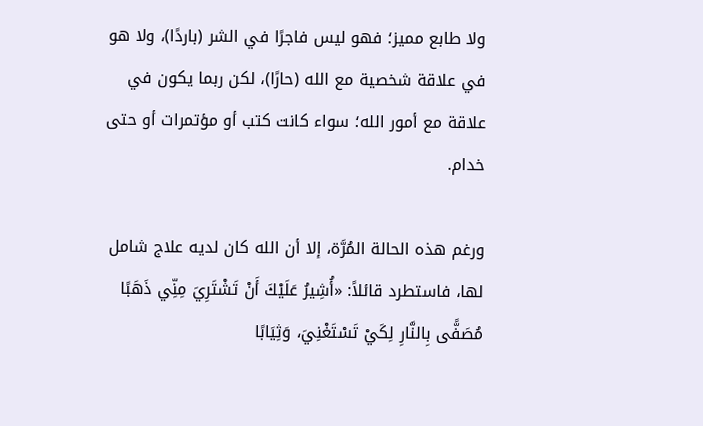ولا طابع مميز؛ فهو ليس فاجرًا في الشر (باردًا)، ولا هو في علاقة شخصية مع الله (حارًا)، لكن ربما يكون في علاقة مع أمور الله؛ سواء كانت كتب أو مؤتمرات أو حتى خدام.

ورغم هذه الحالة المُرَّة، إلا أن الله كان لديه علاج شامل لها، فاستطرد قائلاً: «أُشِيرُ عَلَيْكَ أَنْ تَشْتَرِيَ مِنِّي ذَهَبًا مُصَفًّى بِالنَّارِ لِكَيْ تَسْتَغْنِيَ، وَثِيَابًا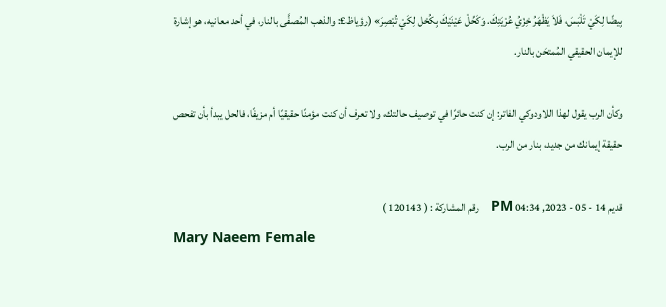بِيضًا لِكَيْ تَلْبَسَ، فَلاَ يَظْهَرُ خِزْيُ عُرْيَتِكَ. وَكَحِّلْ عَيْنَيْكَ بِكُحْل لِكَيْ تُبْصِرَ» (رؤياظ£: والذهب المُصفَّى بالنار، في أحد معانيه، هو إشارة للإيمان الحقيقي المُمتحَن بالنار.

وكأن الرب يقول لهذا اللاودوكي الفاتر: إن كنت حائرًا في توصيف حالتك، ولا تعرف أن كنت مؤمنًا حقيقيًا أم مزيفًا، فالحل يبدأ بأن تفحص حقيقة إيمانك من جديد، بنار من الرب.

قديم 14 - 05 - 2023, 04:34 PM   رقم المشاركة : ( 120143 )
Mary Naeem Female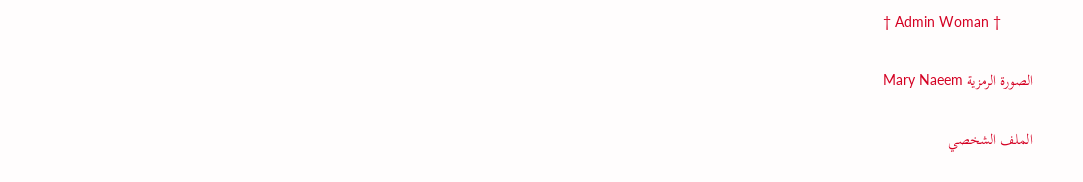† Admin Woman †

الصورة الرمزية Mary Naeem

الملف الشخصي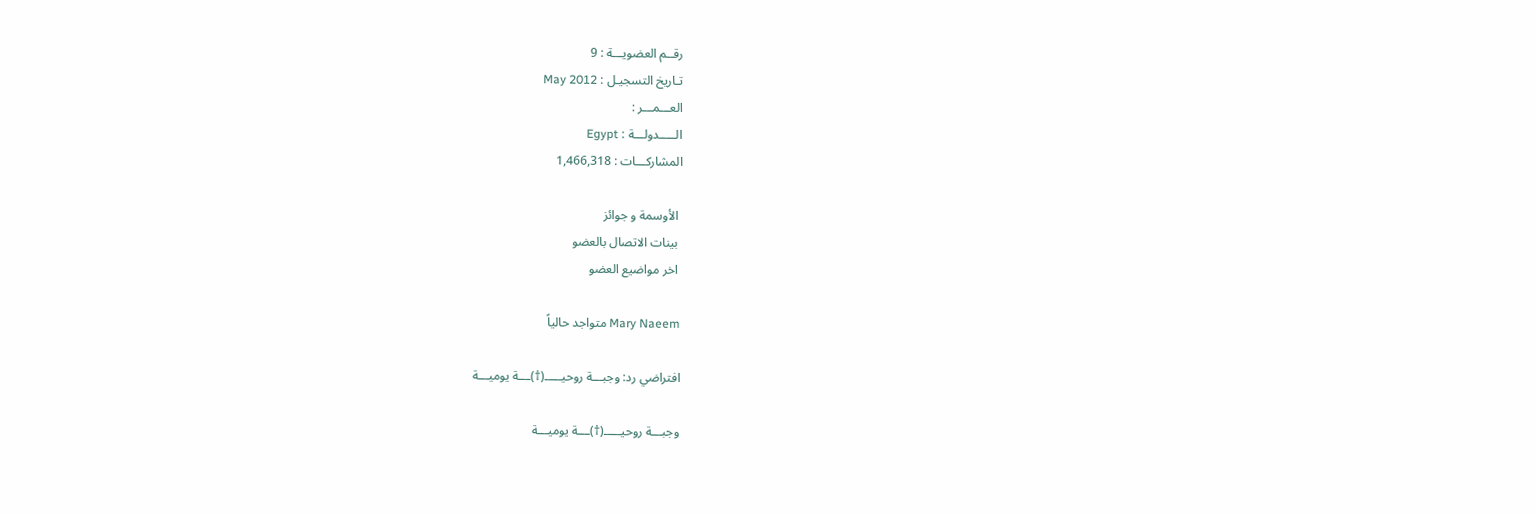رقــم العضويـــة : 9
تـاريخ التسجيـل : May 2012
العـــمـــر :
الـــــدولـــة : Egypt
المشاركـــات : 1,466,318

 الأوسمة و جوائز
 بينات الاتصال بالعضو
 اخر مواضيع العضو

Mary Naeem متواجد حالياً

افتراضي رد: وجبـــة روحيـــــ(†)ـــة يوميـــة

وجبـــة روحيـــــ(†)ـــة يوميـــة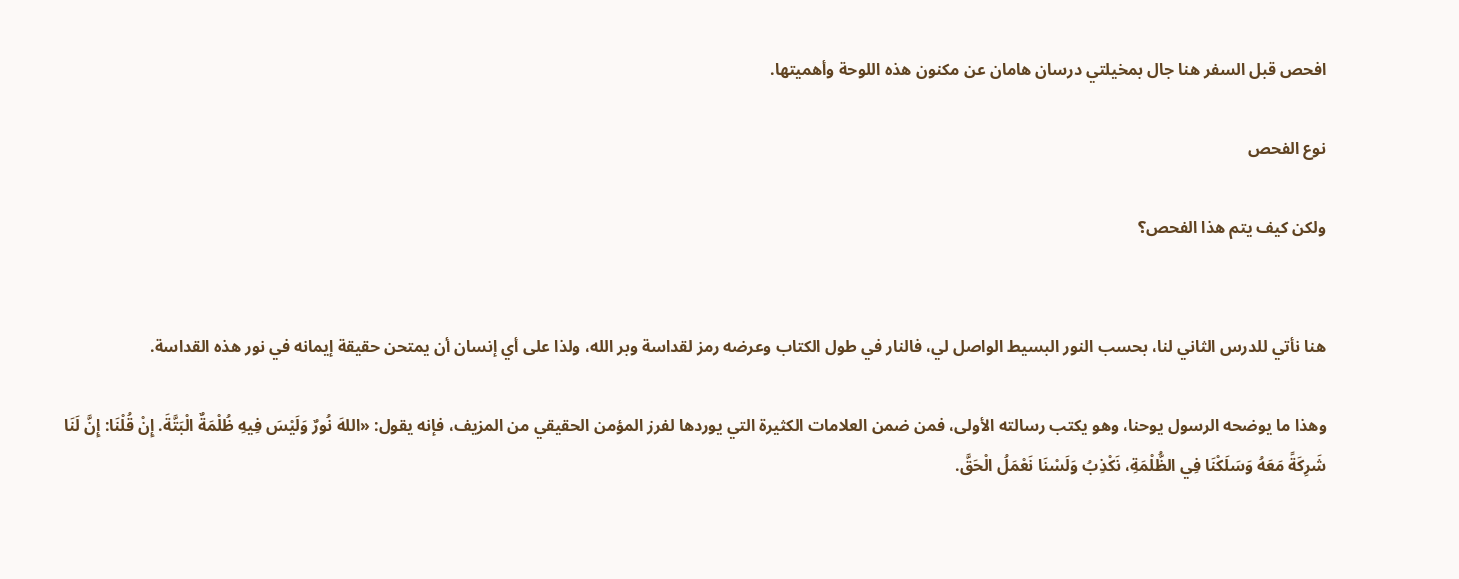افحص قبل السفر هنا جال بمخيلتي درسان هامان عن مكنون هذه اللوحة وأهميتها.

نوع الفحص

ولكن كيف يتم هذا الفحص؟


هنا نأتي للدرس الثاني لنا، بحسب النور البسيط الواصل لي، فالنار في طول الكتاب وعرضه رمز لقداسة وبر الله، ولذا على أي إنسان أن يمتحن حقيقة إيمانه في نور هذه القداسة.

وهذا ما يوضحه الرسول يوحنا، وهو يكتب رسالته الأولى، فمن ضمن العلامات الكثيرة التي يوردها لفرز المؤمن الحقيقي من المزيف، فإنه يقول: «اللهَ نُورٌ وَلَيْسَ فِيهِ ظُلْمَةٌ الْبَتَّةَ. إِنْ قُلْنَا: إِنَّ لَنَا شَرِكَةً مَعَهُ وَسَلَكْنَا فِي الظُّلْمَةِ، نَكْذِبُ وَلَسْنَا نَعْمَلُ الْحَقَّ.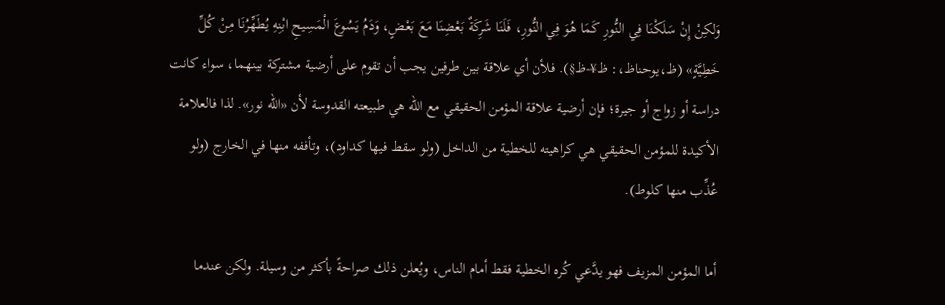وَلكِنْ إِنْ سَلَكْنَا فِي النُّورِ كَمَا هُوَ فِي النُّورِ، فَلَنَا شَرِكَةٌ بَعْضِنَا مَعَ بَعْضٍ، وَدَمُ يَسُوعَ الْمَسِيحِ ابْنِهِ يُطَهِّرُنَا مِنْ كُلِّ خَطِيَّةٍ» (ظ،يوحناظ،: ظ¥-ظ§). فلأن أي علاقة بين طرفين يجب أن تقوم على أرضية مشتركة بينهما، سواء كانت دراسة أو زواج أو جيرة؛ فإن أرضية علاقة المؤمن الحقيقي مع الله هي طبيعته القدوسة لأن «الله نور». لذا فالعلامة الأكيدة للمؤمن الحقيقي هي كراهيته للخطية من الداخل (ولو سقط فيها كداود)، وتأففه منها في الخارج (ولو عُذِّب منها كلوط).

أما المؤمن المزيف فهو يدَّعي كُره الخطية فقط أمام الناس، ويُعلن ذلك صراحةً بأكثر من وسيلة. ولكن عندما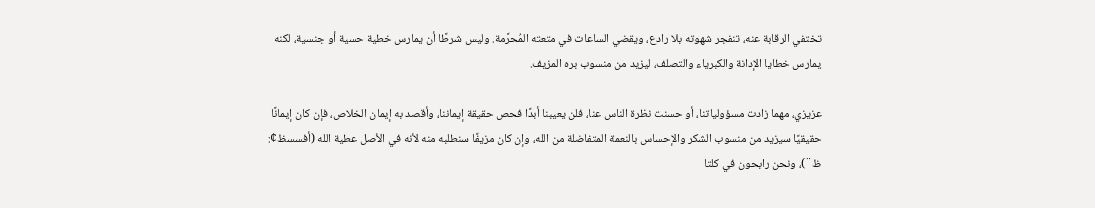تختفي الرقابة عنه، تنفجر شهوته بلا رادع، ويقضي الساعات في متعته المُحرَّمة. وليس شرطًا أن يمارس خطية حسية أو جنسية، لكنه يمارس خطايا الإدانة والكبرياء والتصلف، ليزيد من منسوب بره المزيف.

عزيزي، مهما زادت مسؤولياتنا، أو حسنت نظرة الناس عنا، فلن يعيبنا أبدًا فحص حقيقة إيماننا، وأقصد به إيمان الخلاص، فإن كان إيمانًا حقيقيًا سيزيد من منسوب الشكر والإحساس بالنعمة المتفاضلة من الله، وإن كان مزيفًا سنطلبه منه لأنه في الأصل عطية الله (أفسسظ¢: ظ¨)، ونحن رابحون في كلتا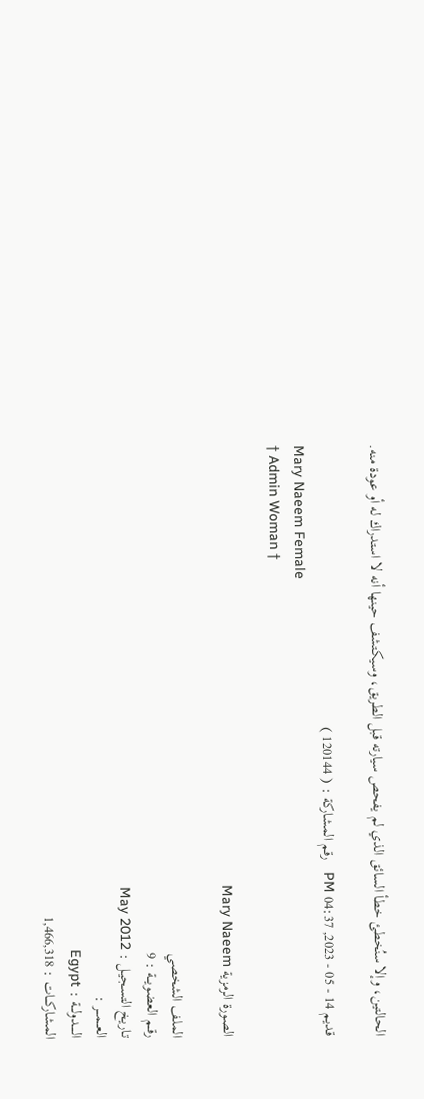الحالتين، وإلا سنُخطئ خطأ السائق الذي لم يفحص سيارته قبل الطريق، وسيكتشف حينها أنه لا استدراك له أو عودة منه.

قديم 14 - 05 - 2023, 04:37 PM   رقم المشاركة : ( 120144 )
Mary Naeem Female
† Admin Woman †

الصورة الرمزية Mary Naeem

الملف الشخصي
رقــم العضويـــة : 9
تـاريخ التسجيـل : May 2012
العـــمـــر :
الـــــدولـــة : Egypt
المشاركـــات : 1,466,318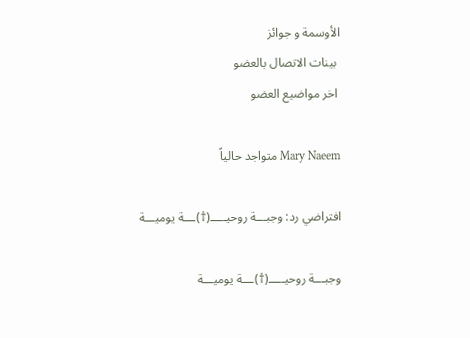الأوسمة و جوائز
 بينات الاتصال بالعضو
 اخر مواضيع العضو

Mary Naeem متواجد حالياً

افتراضي رد: وجبـــة روحيـــــ(†)ـــة يوميـــة

وجبـــة روحيـــــ(†)ـــة يوميـــة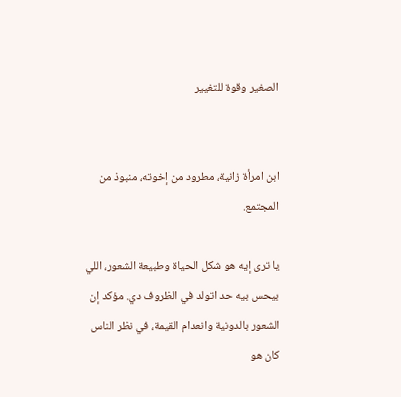الصغير وقوة للتغيير


ابن امرأة زانية، مطرود من إخوته، منبوذ من المجتمع.

يا ترى إيه هو شكل الحياة وطبيعة الشعور، اللي بيحس بيه حد اتولد في الظروف دي. مؤكد إن الشعور بالدونية وانعدام القيمة، في نظر الناس كان هو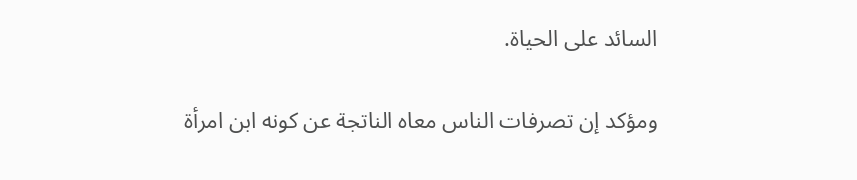السائد على الحياة.

ومؤكد إن تصرفات الناس معاه الناتجة عن كونه ابن امرأة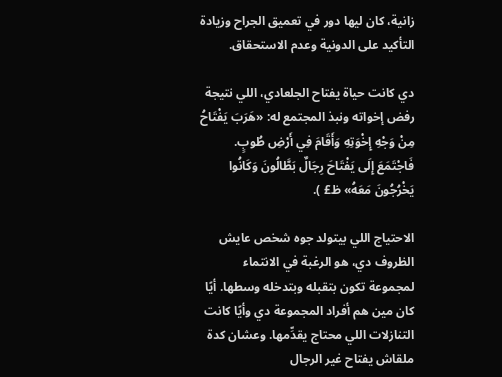زانية، كان ليها دور في تعميق الجراح وزيادة التأكيد على الدونية وعدم الاستحقاق.

دي كانت حياة يفتاح الجلعادي، اللي نتيجة رفض إخواته ونبذ المجتمع له: «هَرَبَ يَفْتَاحُ مِنْ وَجْهِ إِخْوَتِهِ وَأَقَامَ فِي أَرْضِ طُوبٍ. فَاجْتَمَعَ إِلَى يَفْتَاحَ رِجَالٌ بَطَّالُونَ وَكَانُوا يَخْرُجُونَ مَعَهُ» ظ£ ).

الاحتياج اللي بيتولد جوه شخص عايش الظروف دي، هو الرغبة في الانتماء لمجموعة تكون بتقبله وبتدخله وسطها. أيًا كان مين هم أفراد المجموعة دي وأيًا كانت التنازلات اللي محتاج يقدِّمها. وعشان كدة ملقاش يفتاح غير الرجال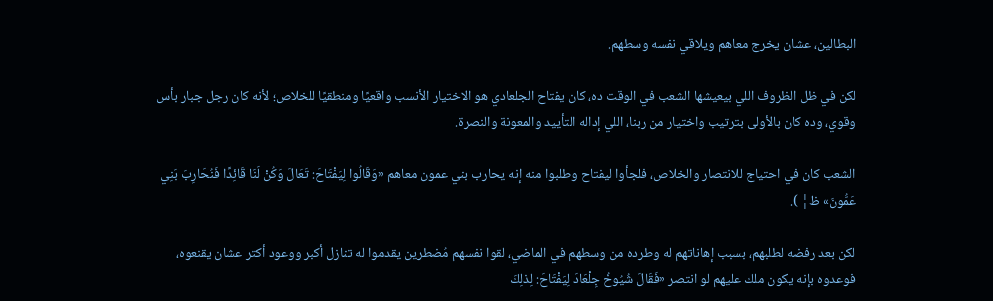البطالين، عشان يخرج معاهم ويلاقي نفسه وسطهم.

لكن في ظل الظروف اللي بيعيشها الشعب في الوقت ده، كان يفتاح الجلعادي هو الاختيار الأنسب واقعيًا ومنطقيًا للخلاص؛ لأنه كان رجل جبار بأس وقوي، وده كان بالأولى بترتيب واختيار من ربنا، اللي إداله التأييد والمعونة والنصرة.

الشعب كان في احتياج للانتصار والخلاص، فلجأوا ليفتاح وطلبوا منه إنه يحارب بني عمون معاهم «وَقَالُوا لِيَفْتَاحَ: تَعَالَ وَكُنْ لَنَا قَائِدًا فَنُحَارِبَ بَنِي عَمُّونَ» ظ¦ ).

لكن بعد رفضه لطلبهم، بسبب إهاناتهم له وطرده من وسطهم في الماضي، لقوا نفسهم مُضطرين يقدموا له تنازل أكبر ووعود أكتر عشان يقنعوه، فوعدوه بإنه يكون ملك عليهم لو انتصر «فَقَالَ شُيُوخُ جِلْعَادَ لِيَفْتَاحَ: لِذلِكَ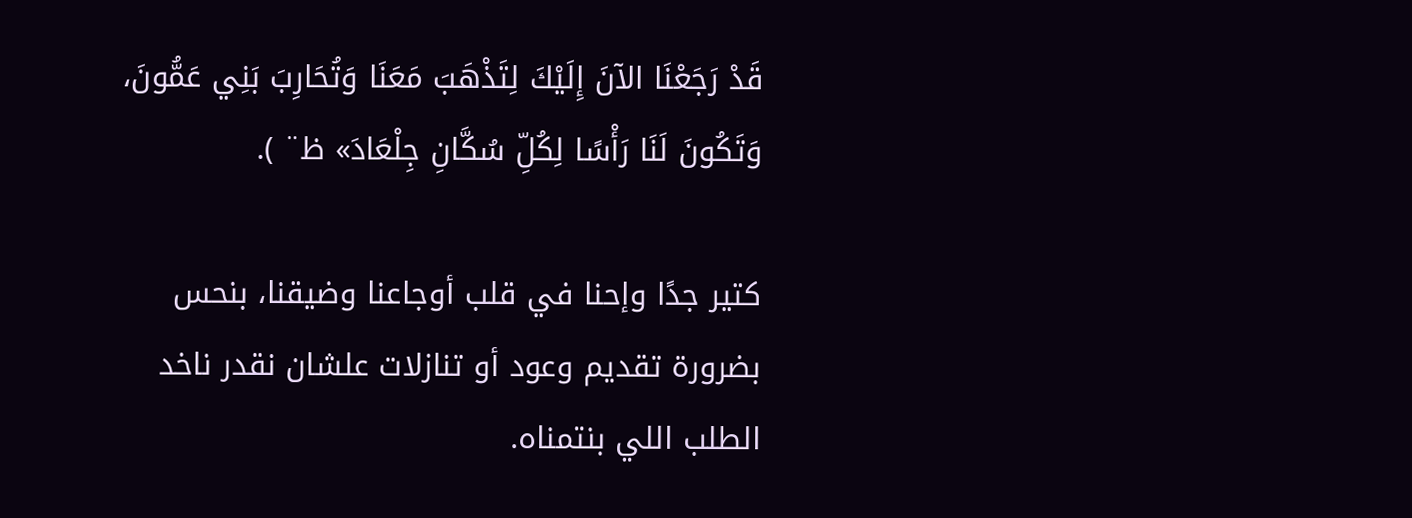قَدْ رَجَعْنَا الآنَ إِلَيْكَ لِتَذْهَبَ مَعَنَا وَتُحَارِبَ بَنِي عَمُّونَ، وَتَكُونَ لَنَا رَأْسًا لِكُلِّ سُكَّانِ جِلْعَادَ» ظ¨ ).

كتير جدًا وإحنا في قلب أوجاعنا وضيقنا، بنحس بضرورة تقديم وعود أو تنازلات علشان نقدر ناخد الطلب اللي بنتمناه.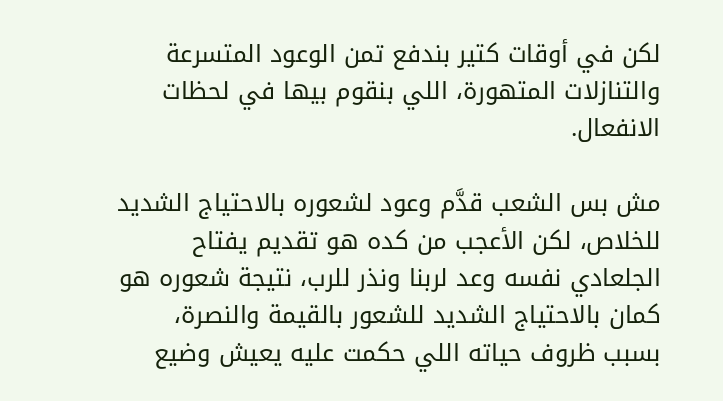لكن في أوقات كتير بندفع تمن الوعود المتسرعة والتنازلات المتهورة، اللي بنقوم بيها في لحظات الانفعال.

مش بس الشعب قدَّم وعود لشعوره بالاحتياج الشديد للخلاص، لكن الأعجب من كده هو تقديم يفتاح الجلعادي نفسه وعد لربنا ونذر للرب، نتيجة شعوره هو كمان بالاحتياج الشديد للشعور بالقيمة والنصرة، بسبب ظروف حياته اللي حكمت عليه يعيش وضيع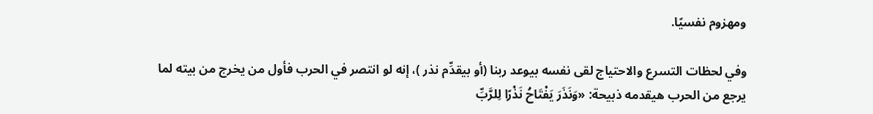ومهزوم نفسيًا.

وفي لحظات التسرع والاحتياج لقى نفسه بيوعد ربنا (أو بيقدِّم نذر )، إنه لو انتصر في الحرب فأول من يخرج من بيته لما يرجع من الحرب هيقدمه ذبيحة: «وَنَذَرَ يَفْتَاحُ نَذْرًا لِلرَّبِّ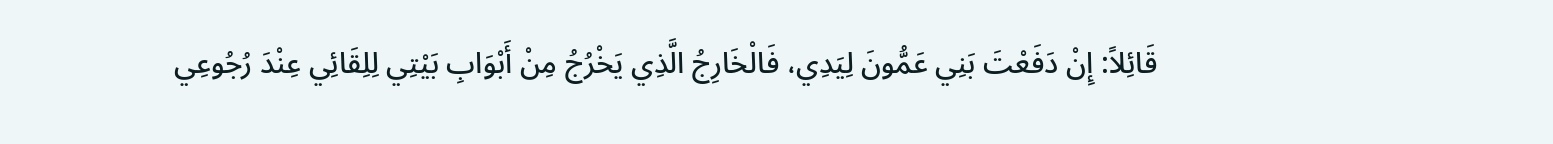قَائِلاً: إِنْ دَفَعْتَ بَنِي عَمُّونَ لِيَدِي، فَالْخَارِجُ الَّذِي يَخْرُجُ مِنْ أَبْوَابِ بَيْتِي لِلِقَائِي عِنْدَ رُجُوعِي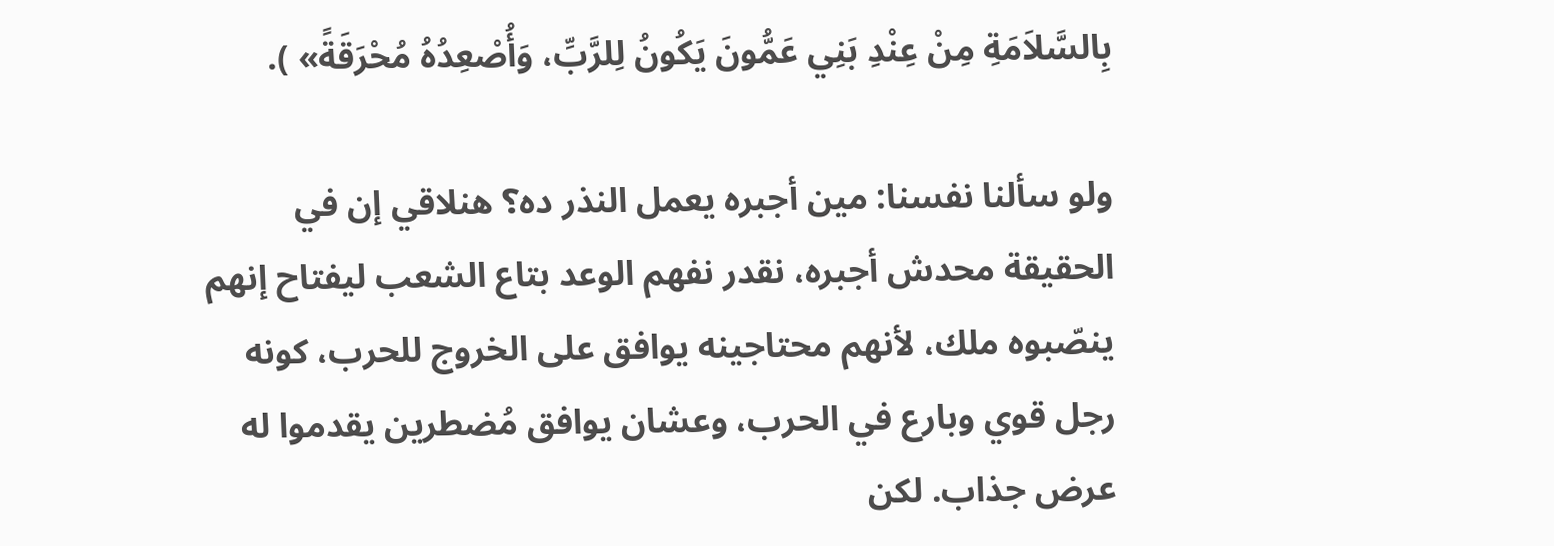بِالسَّلاَمَةِ مِنْ عِنْدِ بَنِي عَمُّونَ يَكُونُ لِلرَّبِّ، وَأُصْعِدُهُ مُحْرَقَةً» ).

ولو سألنا نفسنا: مين أجبره يعمل النذر ده؟ هنلاقي إن في الحقيقة محدش أجبره، نقدر نفهم الوعد بتاع الشعب ليفتاح إنهم ينصّبوه ملك، لأنهم محتاجينه يوافق على الخروج للحرب، كونه رجل قوي وبارع في الحرب، وعشان يوافق مُضطرين يقدموا له عرض جذاب. لكن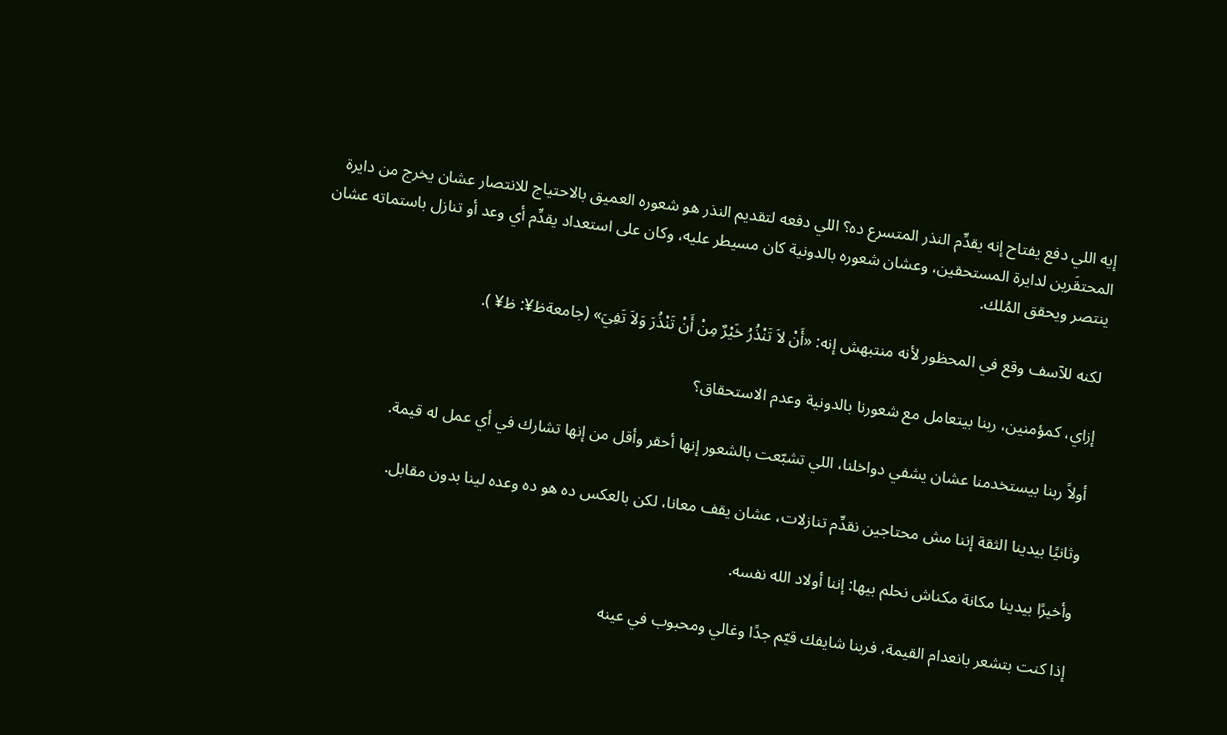إيه اللي دفع يفتاح إنه يقدِّم النذر المتسرع ده؟ اللي دفعه لتقديم النذر هو شعوره العميق بالاحتياج للانتصار عشان يخرج من دايرة المحتقَرين لدايرة المستحقين، وعشان شعوره بالدونية كان مسيطر عليه، وكان على استعداد يقدِّم أي وعد أو تنازل باستماته عشان ينتصر ويحقق المُلك.

لكنه للآسف وقع في المحظور لأنه منتبهش إنه: «أَنْ لاَ تَنْذُرُ خَيْرٌ مِنْ أَنْ تَنْذُرَ وَلاَ تَفِيَ» (جامعةظ¥: ظ¥ ).

إزاي، كمؤمنين، ربنا بيتعامل مع شعورنا بالدونية وعدم الاستحقاق؟

أولاً ربنا بيستخدمنا عشان يشفي دواخلنا، اللي تشبّعت بالشعور إنها أحقر وأقل من إنها تشارك في أي عمل له قيمة.

وثانيًا بيدينا الثقة إننا مش محتاجين نقدِّم تنازلات، عشان يقف معانا، لكن بالعكس ده هو ده وعده لينا بدون مقابل.

وأخيرًا بيدينا مكانة مكناش نحلم بيها: إننا أولاد الله نفسه.

إذا كنت بتشعر بانعدام القيمة، فربنا شايفك قيّم جدًا وغالي ومحبوب في عينه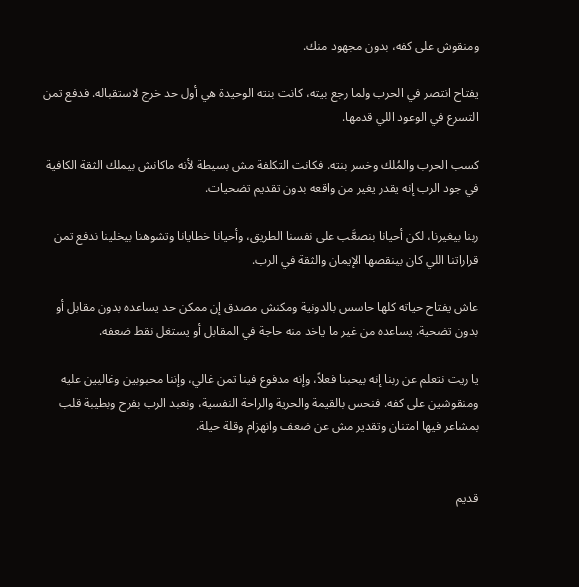ومنقوش على كفه، بدون مجهود منك.

يفتاح انتصر في الحرب ولما رجع بيته، كانت بنته الوحيدة هي أول حد خرج لاستقباله. فدفع تمن التسرع في الوعود اللي قدمها.

كسب الحرب والمُلك وخسر بنته. فكانت التكلفة مش بسيطة لأنه ماكانش بيملك الثقة الكافية في جود الرب إنه يقدر يغير من واقعه بدون تقديم تضحيات.

ربنا بيغيرنا، لكن أحيانا بنصعَّب على نفسنا الطريق، وأحيانا خطايانا وتشوهنا بيخلينا ندفع تمن قراراتنا اللي كان بينقصها الإيمان والثقة في الرب.

عاش يفتاح حياته كلها حاسس بالدونية ومكنش مصدق إن ممكن حد يساعده بدون مقابل أو بدون تضحية. يساعده من غير ما ياخد منه حاجة في المقابل أو يستغل نقط ضعفه.

يا ريت نتعلم عن ربنا إنه بيحبنا فعلاً، وإنه مدفوع فينا تمن غالي، وإننا محبوبين وغاليين عليه ومنقوشين على كفه. فنحس بالقيمة والحرية والراحة النفسية، ونعبد الرب بفرح وبطيبة قلب بمشاعر فيها امتنان وتقدير مش عن ضعف وانهزام وقلة حيلة.


قديم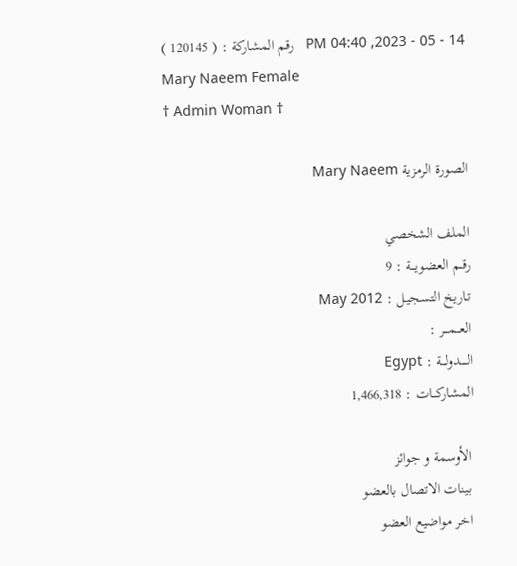14 - 05 - 2023, 04:40 PM   رقم المشاركة : ( 120145 )
Mary Naeem Female
† Admin Woman †

الصورة الرمزية Mary Naeem

الملف الشخصي
رقــم العضويـــة : 9
تـاريخ التسجيـل : May 2012
العـــمـــر :
الـــــدولـــة : Egypt
المشاركـــات : 1,466,318

 الأوسمة و جوائز
 بينات الاتصال بالعضو
 اخر مواضيع العضو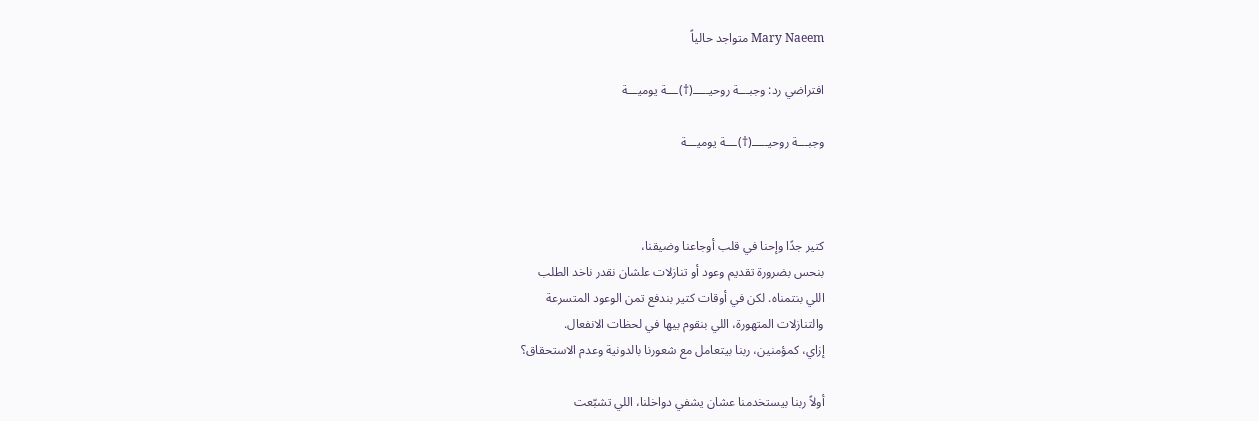Mary Naeem متواجد حالياً

افتراضي رد: وجبـــة روحيـــــ(†)ـــة يوميـــة

وجبـــة روحيـــــ(†)ـــة يوميـــة



كتير جدًا وإحنا في قلب أوجاعنا وضيقنا،
بنحس بضرورة تقديم وعود أو تنازلات علشان نقدر ناخد الطلب
اللي بنتمناه. لكن في أوقات كتير بندفع تمن الوعود المتسرعة
والتنازلات المتهورة، اللي بنقوم بيها في لحظات الانفعال.
إزاي، كمؤمنين، ربنا بيتعامل مع شعورنا بالدونية وعدم الاستحقاق؟

أولاً ربنا بيستخدمنا عشان يشفي دواخلنا، اللي تشبّعت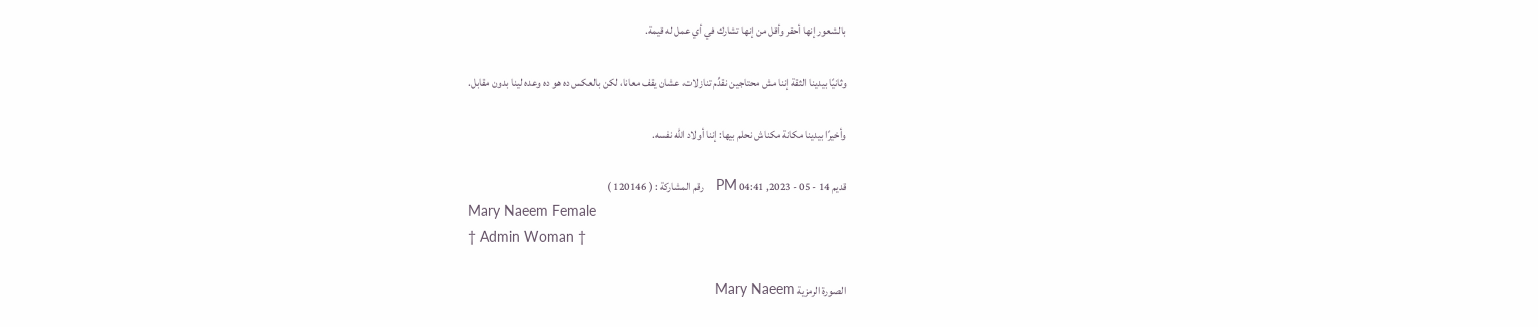بالشعور إنها أحقر وأقل من إنها تشارك في أي عمل له قيمة.

وثانيًا بيدينا الثقة إننا مش محتاجين نقدِّم تنازلات، عشان يقف معانا، لكن بالعكس ده هو ده وعده لينا بدون مقابل.

وأخيرًا بيدينا مكانة مكناش نحلم بيها: إننا أولاد الله نفسه.

قديم 14 - 05 - 2023, 04:41 PM   رقم المشاركة : ( 120146 )
Mary Naeem Female
† Admin Woman †

الصورة الرمزية Mary Naeem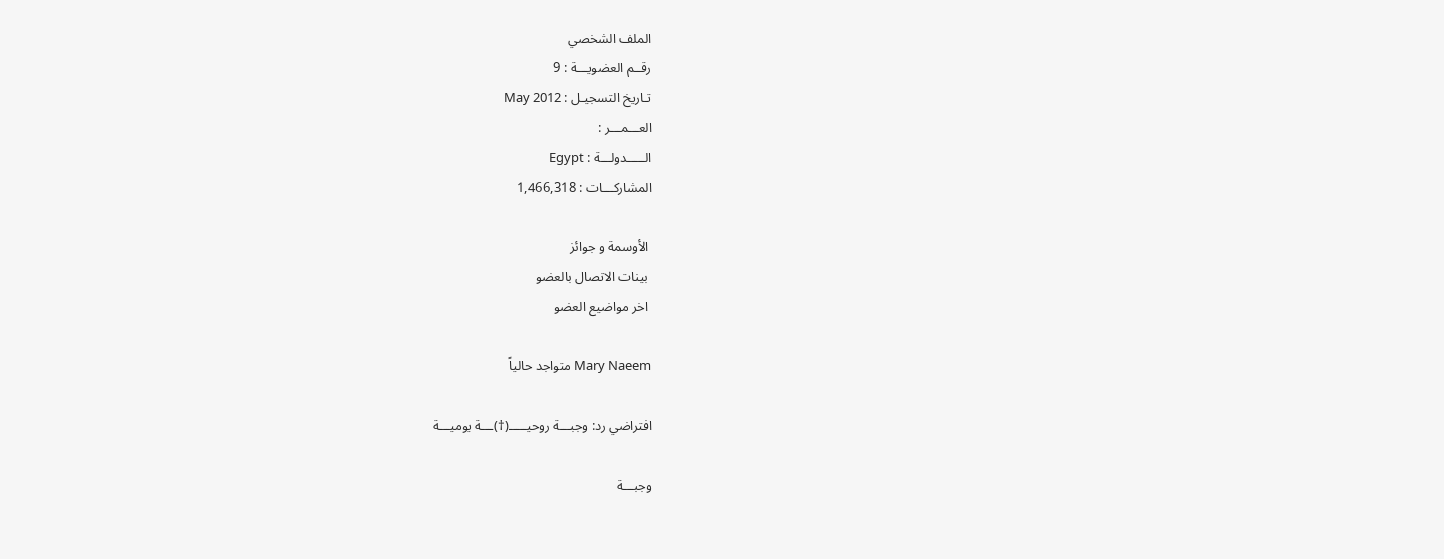الملف الشخصي
رقــم العضويـــة : 9
تـاريخ التسجيـل : May 2012
العـــمـــر :
الـــــدولـــة : Egypt
المشاركـــات : 1,466,318

 الأوسمة و جوائز
 بينات الاتصال بالعضو
 اخر مواضيع العضو

Mary Naeem متواجد حالياً

افتراضي رد: وجبـــة روحيـــــ(†)ـــة يوميـــة

وجبـــة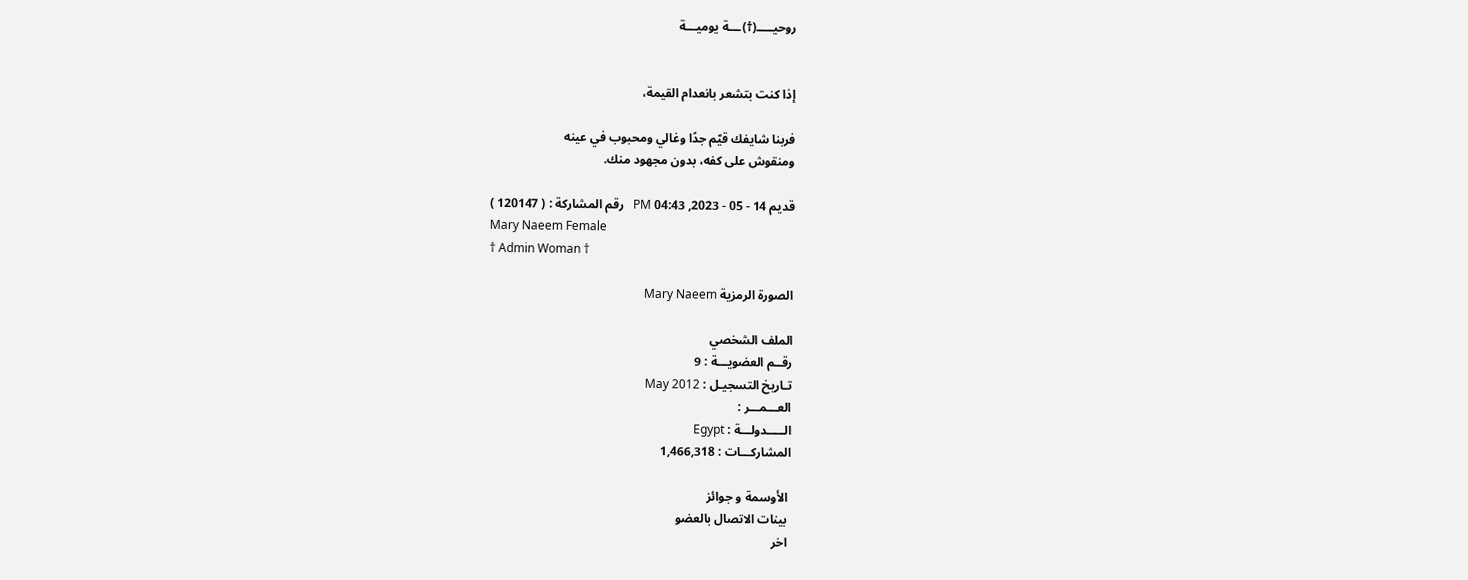روحيـــــ(†)ـــة يوميـــة


إذا كنت بتشعر بانعدام القيمة،

فربنا شايفك قيّم جدًا وغالي ومحبوب في عينه
ومنقوش على كفه، بدون مجهود منك.

قديم 14 - 05 - 2023, 04:43 PM   رقم المشاركة : ( 120147 )
Mary Naeem Female
† Admin Woman †

الصورة الرمزية Mary Naeem

الملف الشخصي
رقــم العضويـــة : 9
تـاريخ التسجيـل : May 2012
العـــمـــر :
الـــــدولـــة : Egypt
المشاركـــات : 1,466,318

 الأوسمة و جوائز
 بينات الاتصال بالعضو
 اخر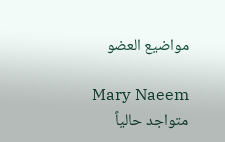مواضيع العضو

Mary Naeem متواجد حالياً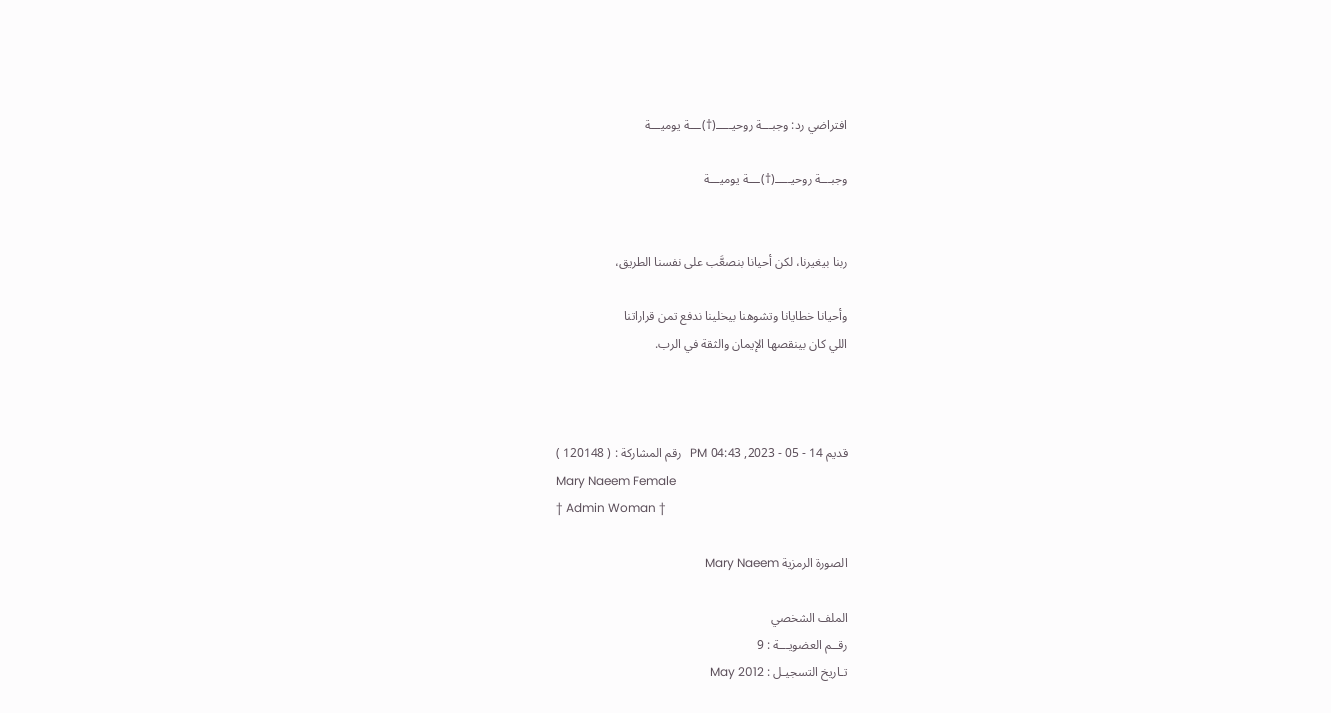افتراضي رد: وجبـــة روحيـــــ(†)ـــة يوميـــة

وجبـــة روحيـــــ(†)ـــة يوميـــة


ربنا بيغيرنا، لكن أحيانا بنصعَّب على نفسنا الطريق،

وأحيانا خطايانا وتشوهنا بيخلينا ندفع تمن قراراتنا
اللي كان بينقصها الإيمان والثقة في الرب.



قديم 14 - 05 - 2023, 04:43 PM   رقم المشاركة : ( 120148 )
Mary Naeem Female
† Admin Woman †

الصورة الرمزية Mary Naeem

الملف الشخصي
رقــم العضويـــة : 9
تـاريخ التسجيـل : May 2012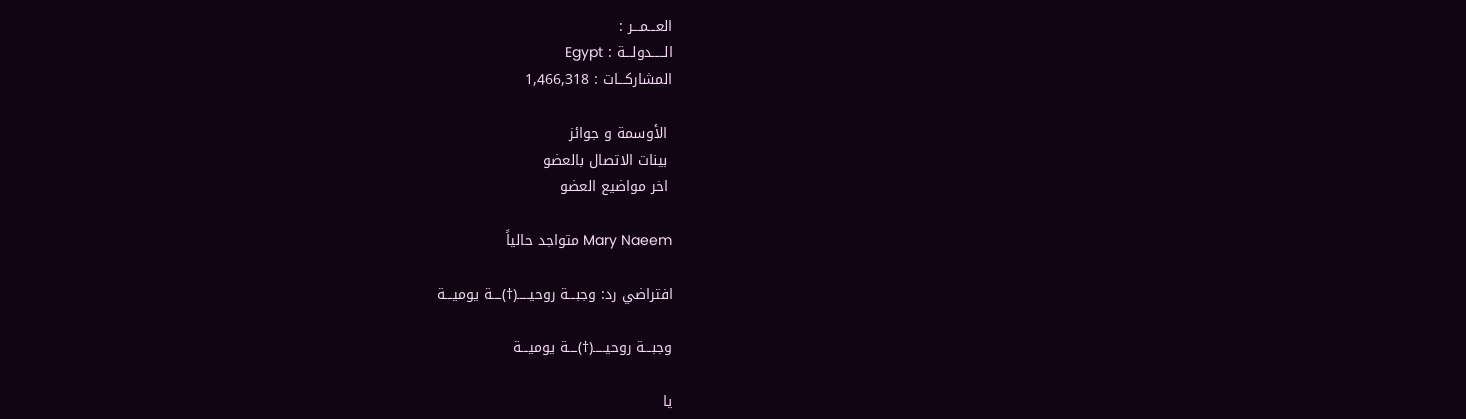العـــمـــر :
الـــــدولـــة : Egypt
المشاركـــات : 1,466,318

 الأوسمة و جوائز
 بينات الاتصال بالعضو
 اخر مواضيع العضو

Mary Naeem متواجد حالياً

افتراضي رد: وجبـــة روحيـــــ(†)ـــة يوميـــة

وجبـــة روحيـــــ(†)ـــة يوميـــة

يا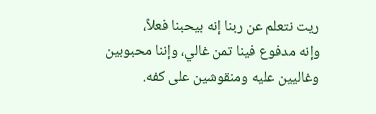ريت نتعلم عن ربنا إنه بيحبنا فعلاً،
وإنه مدفوع فينا تمن غالي، وإننا محبوبين
وغاليين عليه ومنقوشين على كفه.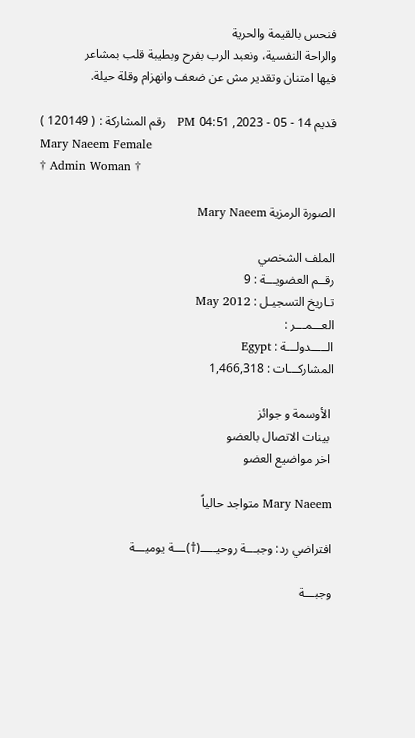فنحس بالقيمة والحرية
والراحة النفسية، ونعبد الرب بفرح وبطيبة قلب بمشاعر
فيها امتنان وتقدير مش عن ضعف وانهزام وقلة حيلة.

قديم 14 - 05 - 2023, 04:51 PM   رقم المشاركة : ( 120149 )
Mary Naeem Female
† Admin Woman †

الصورة الرمزية Mary Naeem

الملف الشخصي
رقــم العضويـــة : 9
تـاريخ التسجيـل : May 2012
العـــمـــر :
الـــــدولـــة : Egypt
المشاركـــات : 1,466,318

 الأوسمة و جوائز
 بينات الاتصال بالعضو
 اخر مواضيع العضو

Mary Naeem متواجد حالياً

افتراضي رد: وجبـــة روحيـــــ(†)ـــة يوميـــة

وجبـــة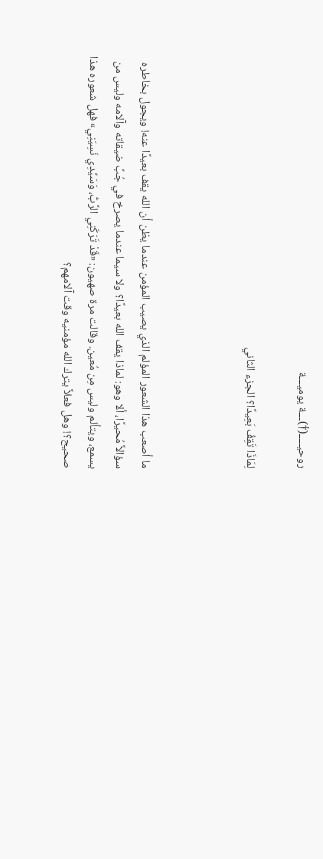روحيـــــ(†)ـــة يوميـــة

لِمَاذَا تَقِفُ بَعِيدًا؟ الجزء الثاني



ما أصعب هذا الشعور المؤلم الذي يصيب المؤمن عندما يظن أن الله يقف بعيدًا عنه! ويجول بخاطره سؤالاً مُحيرًا، ألا وهو: لماذا يقف الله بعيدًا؟ ولا سيما عندما يصرخ في جُبِّ ضيقاته وآلامه وليس من يسمع، ويتألم وليس مِن مُعين. وقالت مرة صهيون: «قَدْ تَرَكَنِي الرَّبُّ، وَسَيِّدِي نَسِيَنِي» فهل شعوره هذا صحيح؟! وهل فعلاً يترك الله مؤمنيه وقت آلامهم؟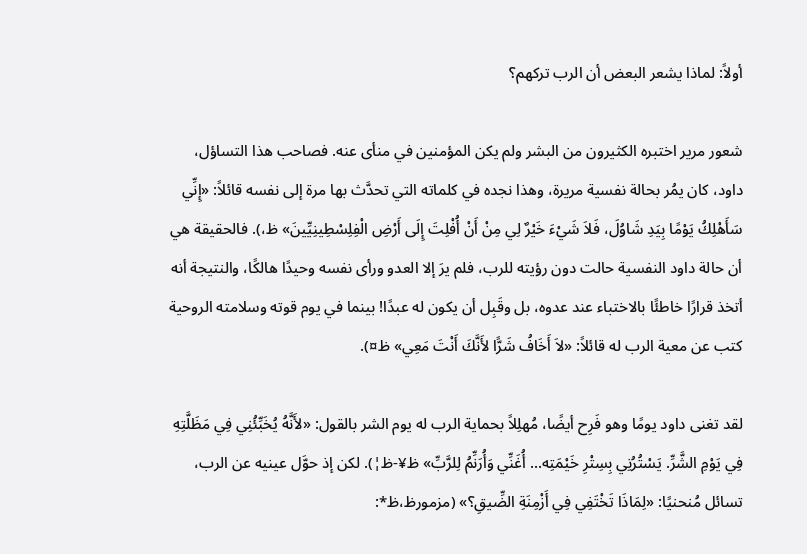أولاً: لماذا يشعر البعض أن الرب تركهم؟

شعور مرير اختبره الكثيرون من البشر ولم يكن المؤمنين في منأى عنه. فصاحب هذا التساؤل، داود، كان يمُر بحالة نفسية مريرة، وهذا نجده في كلماته التي تحدَّث بها مرة إلى نفسه قائلاً: «إِنِّي سَأَهْلِكُ يَوْمًا بِيَدِ شَاوُلَ، فَلاَ شَيْءَ خَيْرٌ لِي مِنْ أَنْ أُفْلِتَ إِلَى أَرْضِ الْفِلِسْطِينِيِّينَ» ظ،). فالحقيقة هي أن حالة داود النفسية حالت دون رؤيته للرب، فلم يرَ إلا العدو ورأى نفسه وحيدًا هالكًا، والنتيجة أنه أتخذ قرارًا خاطئًا بالاختباء عند عدوه، بل وقَبِل أن يكون له عبدًا! بينما في يوم قوته وسلامته الروحية كتب عن معية الرب له قائلاً: «لاَ أَخَافُ شَرًّا لأَنَّكَ أَنْتَ مَعِي» ظ¤).

لقد تغنى داود يومًا وهو فَرِح أيضًا، مُهلِلاً بحماية الرب له يوم الشر بالقول: «لأَنَّهُ يُخَبِّئُنِي فِي مَظَلَّتِهِ فِي يَوْمِ الشَّرِّ. يَسْتُرُنِي بِسِتْرِ خَيْمَتِه... أُغَنِّي وَأُرَنِّمُ لِلرَّبِّ» ظ¥-ظ¦). لكن إذ حوَّل عينيه عن الرب، تسائل مُنحنيًا: «لِمَاذَا تَخْتَفِي فِي أَزْمِنَةِ الضِّيقِ؟» (مزمورظ،ظ*: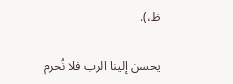ظ،).

يحسن إلينا الرب فلا نُحرم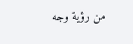من رؤية وجه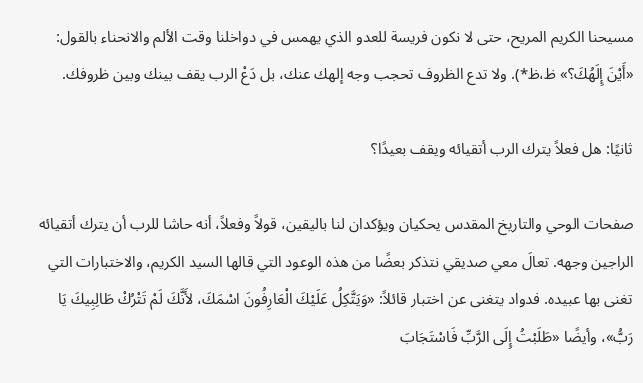مسيحنا الكريم المريح، حتى لا نكون فريسة للعدو الذي يهمس في دواخلنا وقت الألم والانحناء بالقول: «أَيْنَ إِلَهُكَ؟» ظ،ظ*). ولا تدع الظروف تحجب وجه إلهك عنك، بل دَعْ الرب يقف بينك وبين ظروفك.

ثانيًا: هل فعلاً يترك الرب أتقيائه ويقف بعيدًا؟

صفحات الوحي والتاريخ المقدس يحكيان ويؤكدان لنا باليقين، قولاً وفعلاً، أنه حاشا للرب أن يترك أتقيائه الراجين وجهه. تعالَ معي صديقي نتذكر بعضًا من هذه الوعود التي قالها السيد الكريم، والاختبارات التي تغنى بها عبيده. فدواد يتغنى عن اختبار قائلاً: «وَيَتَّكِلُ عَلَيْكَ الْعَارِفُونَ اسْمَكَ، لأَنَّكَ لَمْ تَتْرُكْ طَالِبِيكَ يَا رَبُّ»، وأيضًا «طَلَبْتُ إِلَى الرَّبِّ فَاسْتَجَابَ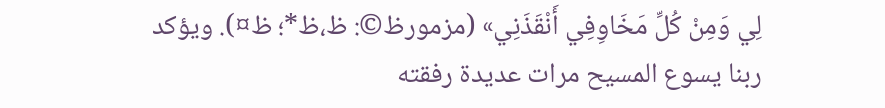لِي وَمِنْ كُلِّ مَخَاوِفِي أَنْقَذَنِي» (مزمورظ©: ظ،ظ*؛ ظ¤). ويؤكد ربنا يسوع المسيح مرات عديدة رفقته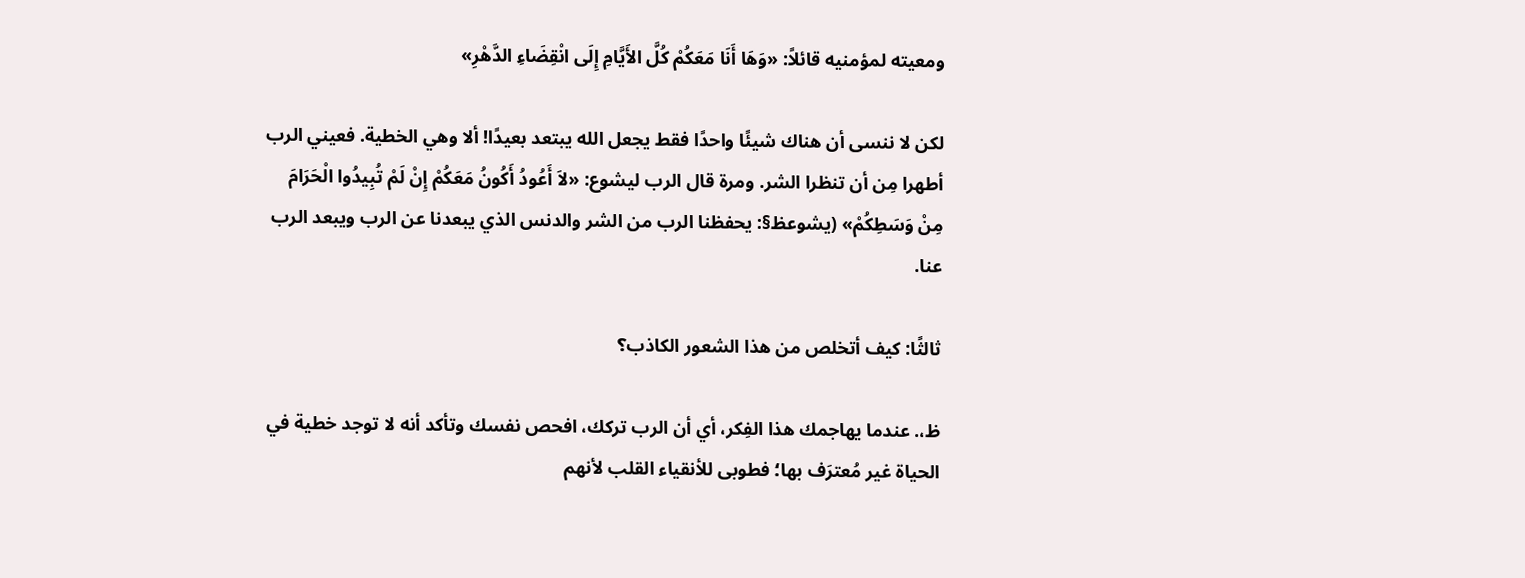ومعيته لمؤمنيه قائلاً: «وَهَا أَنَا مَعَكُمْ كُلَّ الأَيَّامِ إِلَى انْقِضَاءِ الدَّهْرِ»

لكن لا ننسى أن هناك شيئًا واحدًا فقط يجعل الله يبتعد بعيدًا! ألا وهي الخطية. فعيني الرب أطهرا مِن أن تنظرا الشر. ومرة قال الرب ليشوع: «لاَ أَعُودُ أَكُونُ مَعَكُمْ إِنْ لَمْ تُبِيدُوا الْحَرَامَ مِنْ وَسَطِكُمْ» (يشوعظ§: يحفظنا الرب من الشر والدنس الذي يبعدنا عن الرب ويبعد الرب عنا.

ثالثًا: كيف أتخلص من هذا الشعور الكاذب؟

ظ،. عندما يهاجمك هذا الفِكر، أي أن الرب تركك، افحص نفسك وتأكد أنه لا توجد خطية في الحياة غير مُعترَف بها؛ فطوبى للأنقياء القلب لأنهم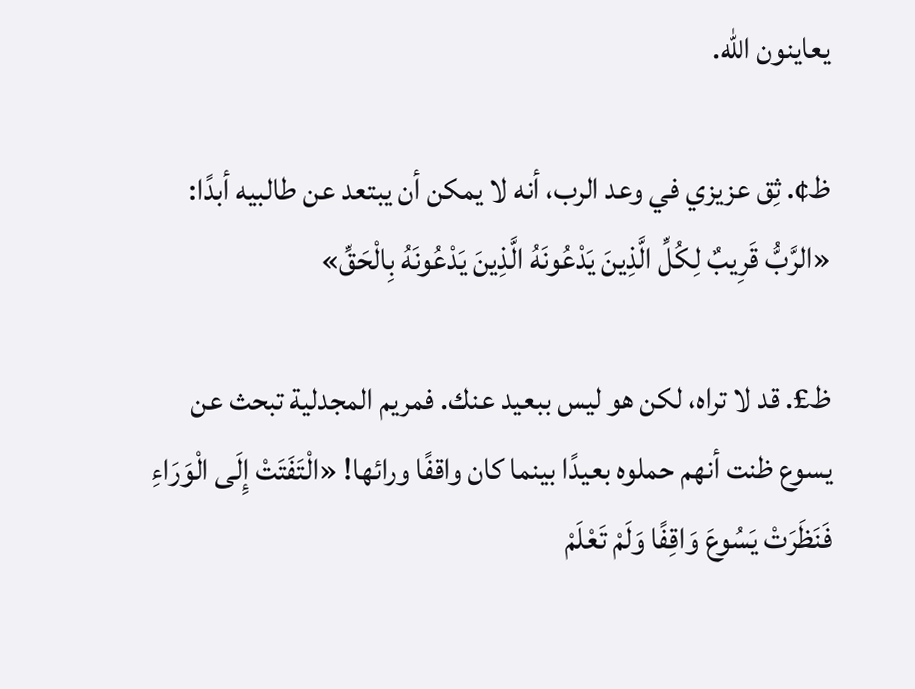يعاينون الله.

ظ¢. ثِق عزيزي في وعد الرب، أنه لا يمكن أن يبتعد عن طالبيه أبدًا: «الرَّبُّ قَرِيبٌ لِكُلِّ الَّذِينَ يَدْعُونَهُ الَّذِينَ يَدْعُونَهُ بِالْحَقِّ»

ظ£. قد لا تراه، لكن هو ليس ببعيد عنك. فمريم المجدلية تبحث عن يسوع ظنت أنهم حملوه بعيدًا بينما كان واقفًا ورائها! «الْتَفَتَتْ إِلَى الْوَرَاءِ فَنَظَرَتْ يَسُوعَ وَاقِفًا وَلَمْ تَعْلَمْ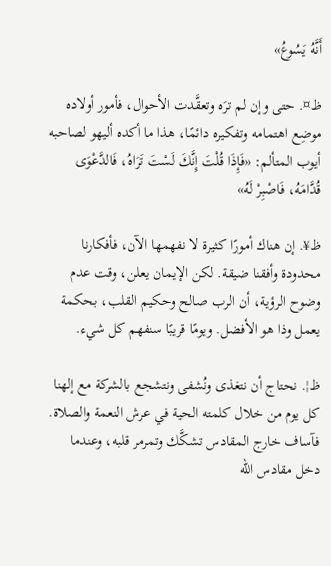أَنَّهُ يَسُوعُ»

ظ¤. حتى وإن لم ترَه وتعقَّدت الأحوال، فأمور أولاده موضِع اهتمامه وتفكيره دائمًا، هذا ما أكده أليهو لصاحبه أيوب المتألم: «فَإِذَا قُلْتَ إِنَّكَ لَسْتَ تَرَاهُ، فَالدَّعْوَى قُدَّامَهُ، فَاصْبِرْ لَهُ»

ظ¥. إن هناك أمورًا كثيرة لا نفهمها الآن، فأفكارنا محدودة وأفقنا ضيقة. لكن الإيمان يعلن، وقت عدم وضوح الرؤية، أن الرب صالح وحكيم القلب، بحكمة يعمل وذا هو الأفضل. ويومًا قريبًا سنفهم كل شيء.

ظ¦. نحتاج أن نتغذى ونُشفى ونتشجع بالشركة مع إلهنا كل يوم من خلال كلمته الحية في عرش النعمة والصلاة. فآساف خارج المقادس تشكَّك وتمرمر قلبه، وعندما دخل مقادس الله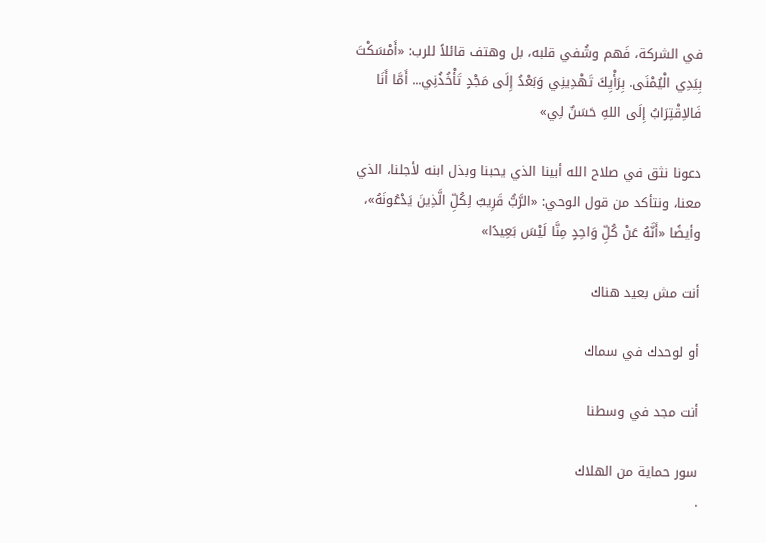في الشركة، فَهم وشُفي قلبه، بل وهتف قائلاً للرب: «أَمْسَكْتَ بِيَدِي الْيُمْنَى. بِرَأْيِكَ تَهْدِينِي وَبَعْدُ إِلَى مَجْدٍ تَأْخُذُنِي... أَمَّا أَنَا فَالاِقْتِرَابُ إِلَى اللهِ حَسَنٌ لِي»

دعونا نثق في صلاح الله أبينا الذي يحبنا وبذل ابنه لأجلنا، الذي معنا، ونتأكد من قول الوحي: «الرَّبُّ قَرِيبٌ لِكُلِّ الَّذِينَ يَدْعُونَهُ»، وأيضًا «أَنَّهُ عَنْ كُلِّ وَاحِدٍ مِنَّا لَيْسَ بَعِيدًا»

أنت مش بعيد هناك

أو لوحدك في سماك

أنت مجد في وسطنا

سور حماية من الهلاك
.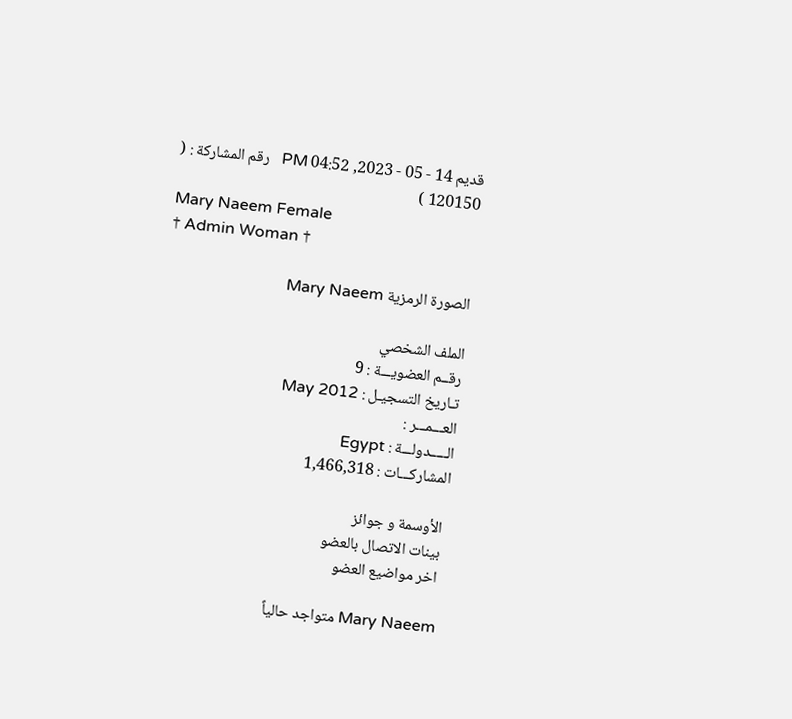قديم 14 - 05 - 2023, 04:52 PM   رقم المشاركة : ( 120150 )
Mary Naeem Female
† Admin Woman †

الصورة الرمزية Mary Naeem

الملف الشخصي
رقــم العضويـــة : 9
تـاريخ التسجيـل : May 2012
العـــمـــر :
الـــــدولـــة : Egypt
المشاركـــات : 1,466,318

 الأوسمة و جوائز
 بينات الاتصال بالعضو
 اخر مواضيع العضو

Mary Naeem متواجد حالياً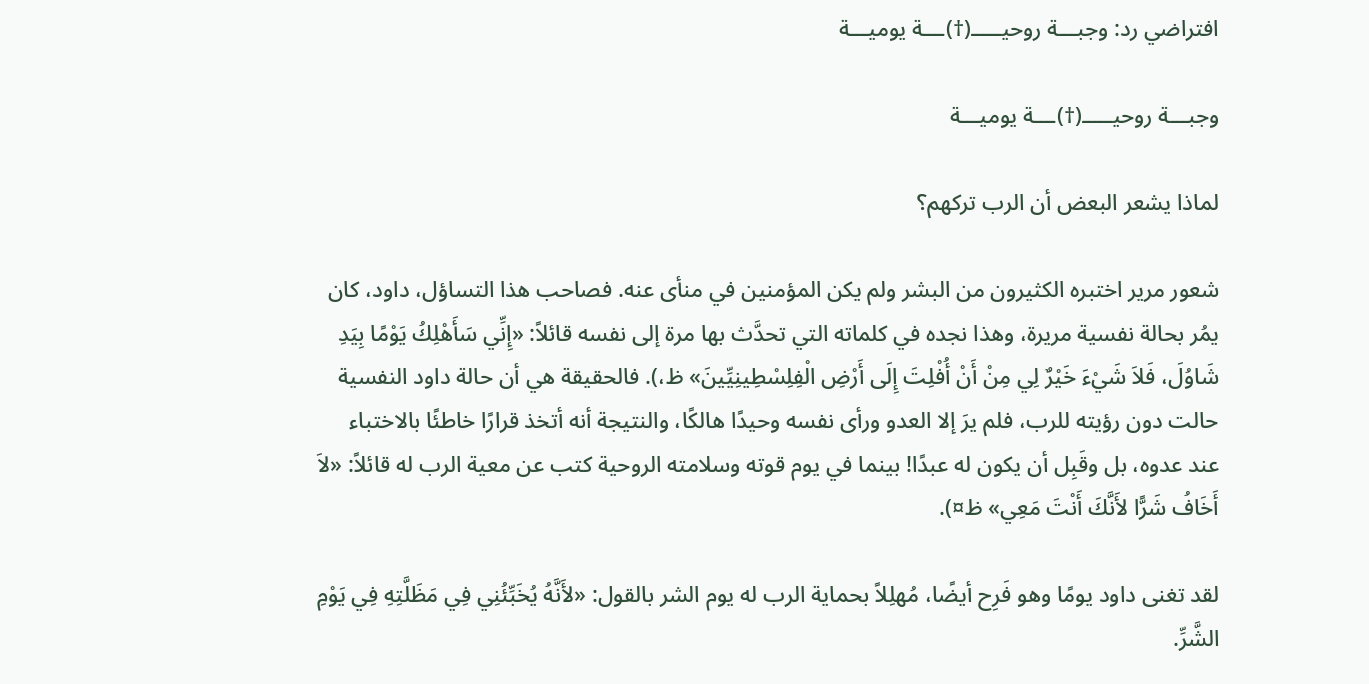افتراضي رد: وجبـــة روحيـــــ(†)ـــة يوميـــة

وجبـــة روحيـــــ(†)ـــة يوميـــة

لماذا يشعر البعض أن الرب تركهم؟

شعور مرير اختبره الكثيرون من البشر ولم يكن المؤمنين في منأى عنه. فصاحب هذا التساؤل، داود، كان يمُر بحالة نفسية مريرة، وهذا نجده في كلماته التي تحدَّث بها مرة إلى نفسه قائلاً: «إِنِّي سَأَهْلِكُ يَوْمًا بِيَدِ شَاوُلَ، فَلاَ شَيْءَ خَيْرٌ لِي مِنْ أَنْ أُفْلِتَ إِلَى أَرْضِ الْفِلِسْطِينِيِّينَ» ظ،). فالحقيقة هي أن حالة داود النفسية حالت دون رؤيته للرب، فلم يرَ إلا العدو ورأى نفسه وحيدًا هالكًا، والنتيجة أنه أتخذ قرارًا خاطئًا بالاختباء عند عدوه، بل وقَبِل أن يكون له عبدًا! بينما في يوم قوته وسلامته الروحية كتب عن معية الرب له قائلاً: «لاَ أَخَافُ شَرًّا لأَنَّكَ أَنْتَ مَعِي» ظ¤).

لقد تغنى داود يومًا وهو فَرِح أيضًا، مُهلِلاً بحماية الرب له يوم الشر بالقول: «لأَنَّهُ يُخَبِّئُنِي فِي مَظَلَّتِهِ فِي يَوْمِ الشَّرِّ.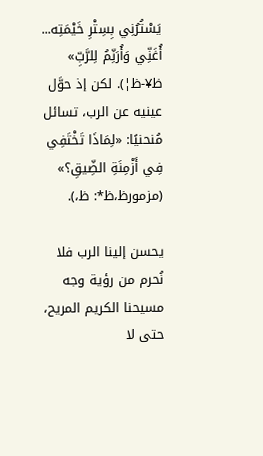يَسْتُرُنِي بِسِتْرِ خَيْمَتِه... أُغَنِّي وَأُرَنِّمُ لِلرَّبِّ» ظ¥-ظ¦). لكن إذ حوَّل عينيه عن الرب، تسائل مُنحنيًا: «لِمَاذَا تَخْتَفِي فِي أَزْمِنَةِ الضِّيقِ؟» (مزمورظ،ظ*: ظ،).

يحسن إلينا الرب فلا نُحرم من رؤية وجه مسيحنا الكريم المريح، حتى لا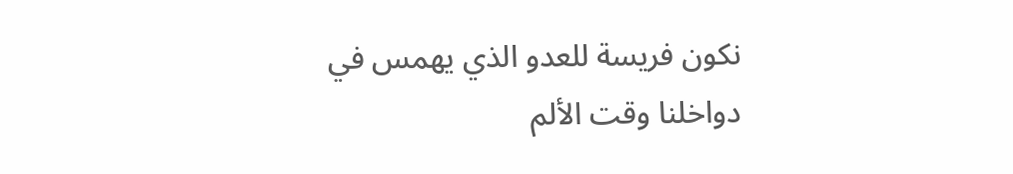نكون فريسة للعدو الذي يهمس في دواخلنا وقت الألم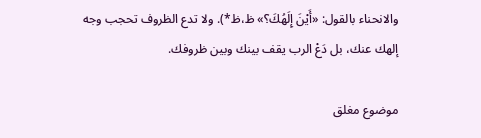والانحناء بالقول: «أَيْنَ إِلَهُكَ؟» ظ،ظ*). ولا تدع الظروف تحجب وجه إلهك عنك، بل دَعْ الرب يقف بينك وبين ظروفك.

موضوع مغلق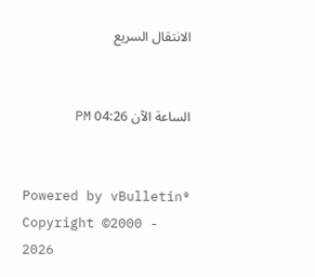الانتقال السريع


الساعة الآن 04:26 PM


Powered by vBulletin® Copyright ©2000 - 2026